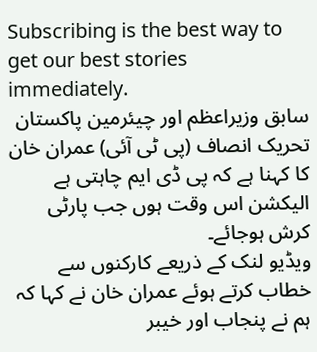Subscribing is the best way to get our best stories immediately.
سابق وزیراعظم اور چیئرمین پاکستان تحریک انصاف (پی ٹی آئی) عمران خان کا کہنا ہے کہ پی ڈی ایم چاہتی ہے الیکشن اس وقت ہوں جب پارٹی کرش ہوجائے۔
ویڈیو لنک کے ذریعے کارکنوں سے خطاب کرتے ہوئے عمران خان نے کہا کہ ہم نے پنجاب اور خیبر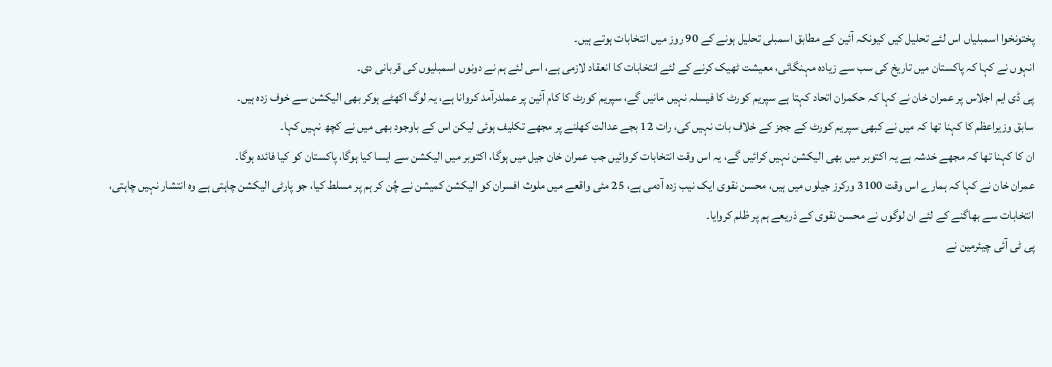پختونخوا اسمبلیاں اس لئے تحلیل کیں کیونکہ آئین کے مطابق اسمبلی تحلیل ہونے کے 90 روز میں انتخابات ہوتے ہیں۔
انہوں نے کہا کہ پاکستان میں تاریخ کی سب سے زیادہ مہنگائی، معیشت ٹھیک کرنے کے لئے انتخابات کا انعقاد لازمی ہے، اسی لئے ہم نے دونوں اسمبلیوں کی قربانی دی۔
پی ڈی ایم اجلاس پر عمران خان نے کہا کہ حکمران اتحاد کہتا ہے سپریم کورٹ کا فیسلہ نہیں مانیں گے، سپریم کورٹ کا کام آئین پر عملدرآمد کروانا ہے، یہ لوگ اکھٹے ہوکر بھی الیکشن سے خوف زدہ ہیں۔
سابق وزیراعظم کا کہنا تھا کہ میں نے کبھی سپریم کورٹ کے ججز کے خلاف بات نہیں کی، رات 12 بجے عدالت کھلنے پر مجھے تکلیف ہوئی لیکن اس کے باوجود بھی میں نے کچھ نہیں کہا۔
ان کا کہنا تھا کہ مجھے خدشہ ہے یہ اکتوبر میں بھی الیکشن نہیں کرائیں گے، یہ اس وقت انتخابات کروائیں جب عمران خان جیل میں ہوگا، اکتوبر میں الیکشن سے ایسا کیا ہوگا، پاکستان کو کیا فائدہ ہوگا۔
عمران خان نے کہا کہ ہمارے اس وقت 3100 ورکرز جیلوں میں ہیں، محسن نقوی ایک نیب زدہ آدمی ہے، 25 مئی واقعے میں ملوث افسران کو الیکشن کمیشن نے چُن کر ہم پر مسلط کیا، جو پارٹی الیکشن چاہتی ہے وہ انتشار نہیں چاہتی، انتخابات سے بھاگنے کے لئے ان لوگوں نے محسن نقوی کے ذریعے ہم پر ظلم کروایا۔
پی ٹی آئی چیئرمین نے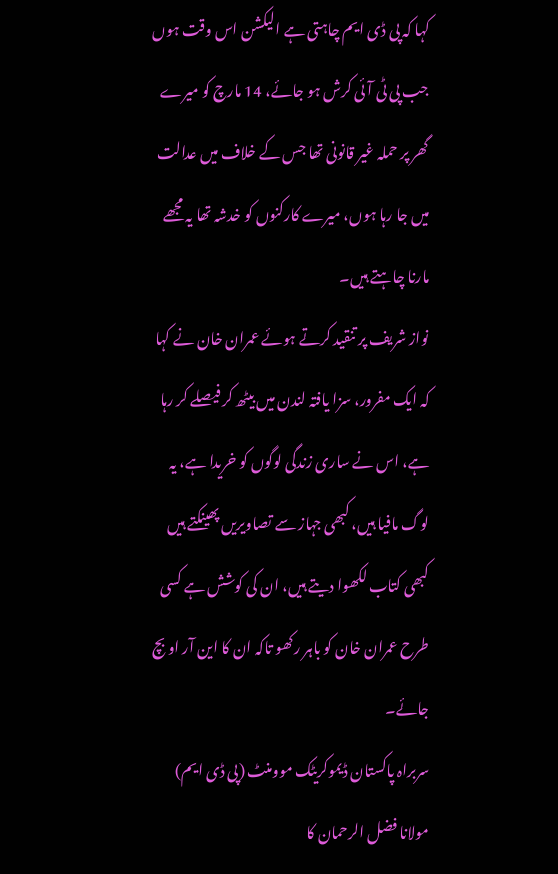کہا کہ پی ڈی ایم چاہتی ہے الیکشن اس وقت ہوں جب پی ٹی آئی کرش ہو جائے، 14 مارچ کو میرے گھر پر حملہ غیر قانونی تھا جس کے خلاف میں عدالت میں جا رہا ہوں، میرے کارکنوں کو خدشہ تھا یہ مجھے مارنا چاہتے ہیں۔
نواز شریف پر تنقید کرتے ہوئے عمران خان نے کہا کہ ایک مفرور، سزا یافتہ لندن میں بیٹھ کر فیصلے کر رہا ہے، اس نے ساری زندگی لوگوں کو خریدا ہے، یہ لوگ مافیا ہیں، کبھی جہاز سے تصاویریں پھینکتے ہیں کبھی کتاب لکھوا دیتے ہیں، ان کی کوشش ہے کسی طرح عمران خان کو باہر رکھو تاکہ ان کا این آر او بچ جائے۔
سربراہ پاکستان ڈیموکریٹک موومنٹ (پی ڈی ایم) مولانا فضل الرحمان کا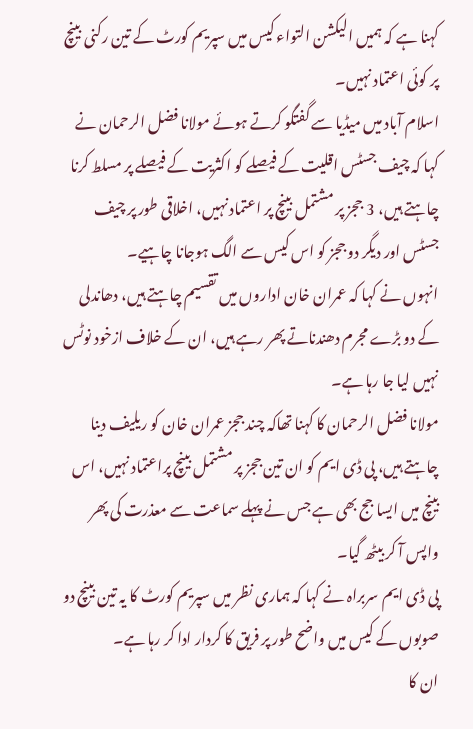کہنا ہے کہ ہمیں الیکشن التواء کیس میں سپریم کورٹ کے تین رکنی بینچ پر کوئی اعتماد نہیں۔
اسلام آباد میں میڈیا سے گفتگو کرتے ہوئے مولانا فضل الرحمان نے کہا کہ چیف جسٹس اقلیت کے فیصلے کو اکثریت کے فیصلے پر مسلط کرنا چاہتے ہیں، 3 ججز پر مشتمل بینچ پر اعتماد نہیں، اخلاقی طور پر چیف جسٹس اور دیگر دو ججز کو اس کیس سے الگ ہوجانا چاہیے۔
انہوں نے کہا کہ عمران خان اداروں میں تقسیم چاہتے ہیں، دھاندلی کے دو بڑے مجرم دھندناتے پھر رہے ہیں، ان کے خلاف ازخود نوٹس نہیں لیا جا رہا ہے۔
مولانا فضل الرحمان کا کہنا تھاکہ چند ججز عمران خان کو ریلیف دینا چاہتے ہیں، پی ڈی ایم کو ان تین ججز پر مشتمل بینچ پراعتماد نہیں، اس بینچ میں ایسا جج بھی ہے جس نے پہلے سماعت سے معذرت کی پھر واپس آ کر بیٹھ گیا۔
پی ڈی ایم سربراہ نے کہا کہ ہماری نظر میں سپریم کورٹ کا یہ تین بینچ دو صوبوں کے کیس میں واضح طور پر فریق کا کردار ادا کر رہا ہے۔
ان کا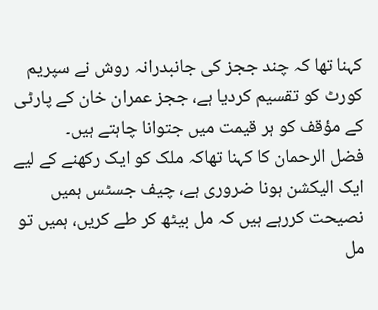کہنا تھا کہ چند ججز کی جانبدرانہ روش نے سپریم کورٹ کو تقسیم کردیا ہے، ججز عمران خان کے پارٹی کے مؤقف کو ہر قیمت میں جتوانا چاہتے ہیں۔
فضل الرحمان کا کہنا تھاکہ ملک کو ایک رکھنے کے لیے ایک الیکشن ہونا ضروری ہے، چیف جسٹس ہمیں نصیحت کررہے ہیں کہ مل بیٹھ کر طے کریں، ہمیں تو مل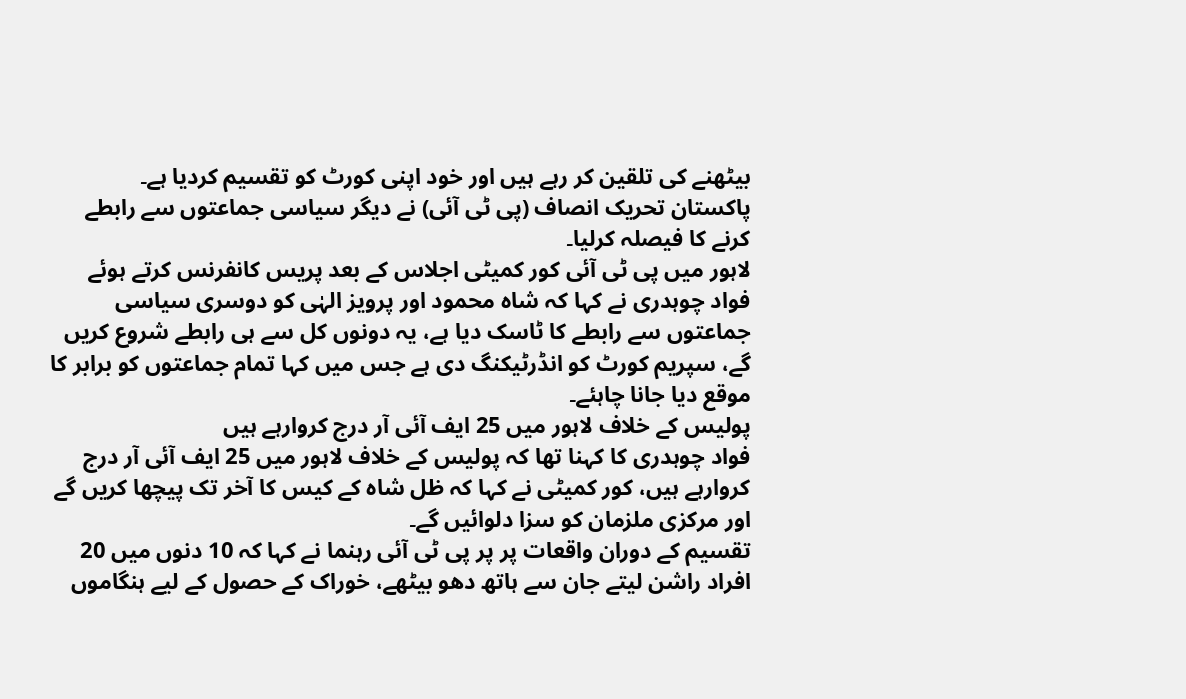بیٹھنے کی تلقین کر رہے ہیں اور خود اپنی کورٹ کو تقسیم کردیا ہے۔
پاکستان تحریک انصاف (پی ٹی آئی) نے دیگر سیاسی جماعتوں سے رابطے کرنے کا فیصلہ کرلیا۔
لاہور میں پی ٹی آئی کور کمیٹی اجلاس کے بعد پریس کانفرنس کرتے ہوئے فواد چوہدری نے کہا کہ شاہ محمود اور پرویز الہٰی کو دوسری سیاسی جماعتوں سے رابطے کا ٹاسک دیا ہے، یہ دونوں کل سے ہی رابطے شروع کریں گے، سپریم کورٹ کو انڈرٹیکنگ دی ہے جس میں کہا تمام جماعتوں کو برابر کا موقع دیا جانا چاہئے۔
پولیس کے خلاف لاہور میں 25 ایف آئی آر درج کروارہے ہیں
فواد چوہدری کا کہنا تھا کہ پولیس کے خلاف لاہور میں 25 ایف آئی آر درج کروارہے ہیں، کور کمیٹی نے کہا کہ ظل شاہ کے کیس کا آخر تک پیچھا کریں گے اور مرکزی ملزمان کو سزا دلوائیں گے۔
تقسیم کے دوران واقعات پر پر پی ٹی آئی رہنما نے کہا کہ 10 دنوں میں 20 افراد راشن لیتے جان سے ہاتھ دھو بیٹھے، خوراک کے حصول کے لیے ہنگاموں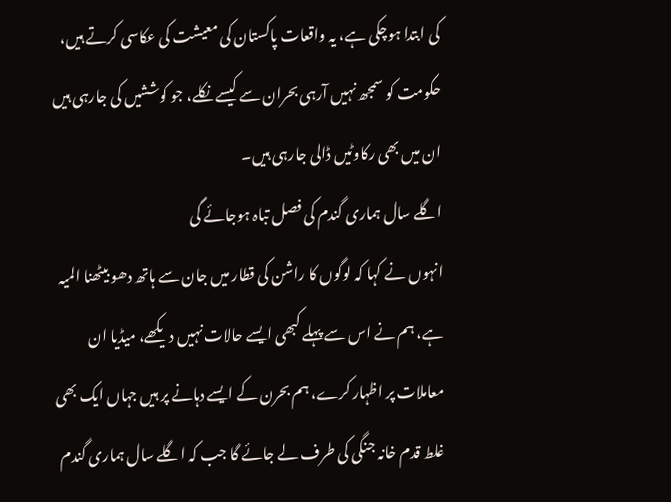کی ابتدا ہوچکی ہے، یہ واقعات پاکستان کی معیشت کی عکاسی کرتے ہیں، حکومت کو سمجھ نہیں آرہی بحران سے کیسے نکلے، جو کوششیں کی جارہی ہیں ان میں بھی رکاوٹیں ڈالی جارہی ہیں۔
اگلے سال ہماری گندم کی فصل تباہ ہوجائے گی
انہوں نے کہا کہ لوگوں کا راشن کی قطار میں جان سے ہاتھ دھو بیٹھنا المیہ ہے، ہم نے اس سے پہلے کبھی ایسے حالات نہیں دیکھے، میڈیا ان معاملات پر اظہار کرے، ہم بحرن کے ایسے دہانے پر ہیں جہاں ایک بھی غلط قدم خانہ جنگی کی طرف لے جائے گا جب کہ اگلے سال ہماری گندم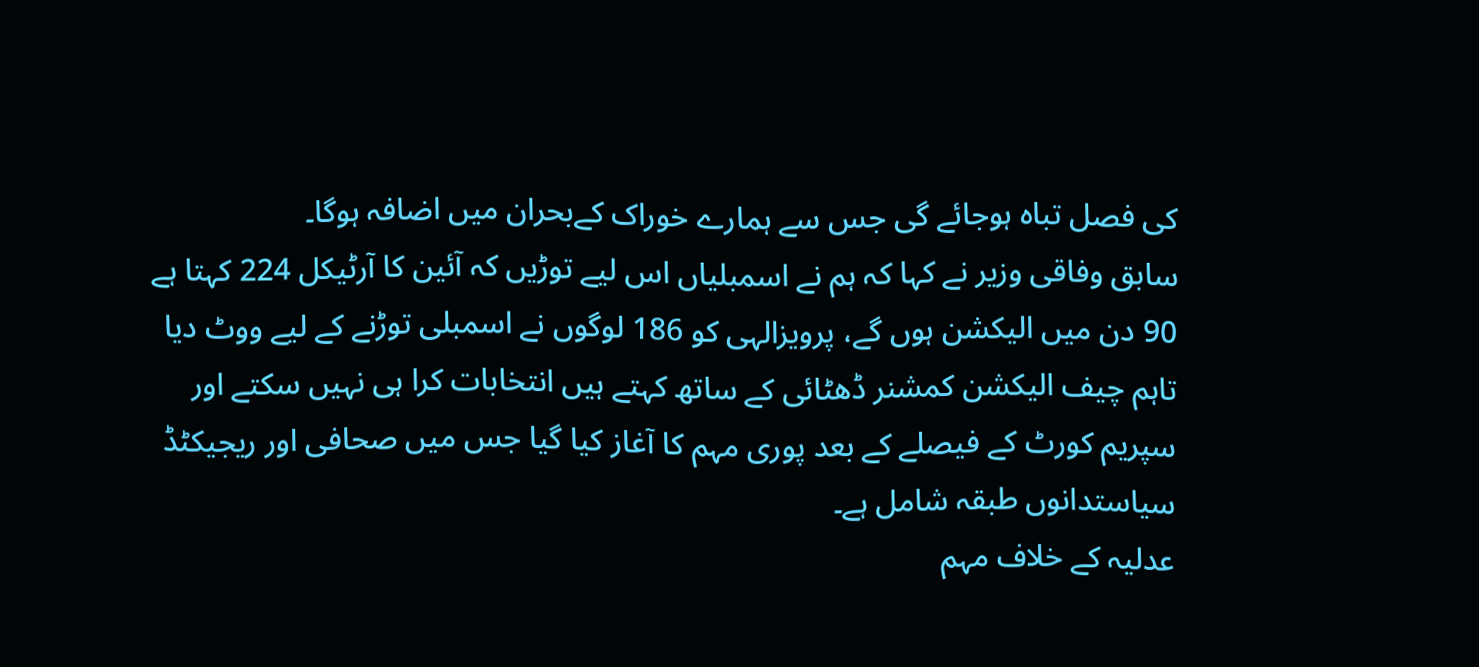کی فصل تباہ ہوجائے گی جس سے ہمارے خوراک کےبحران میں اضافہ ہوگا۔
سابق وفاقی وزیر نے کہا کہ ہم نے اسمبلیاں اس لیے توڑیں کہ آئین کا آرٹیکل 224 کہتا ہے 90 دن میں الیکشن ہوں گے، پرویزالہی کو 186 لوگوں نے اسمبلی توڑنے کے لیے ووٹ دیا تاہم چیف الیکشن کمشنر ڈھٹائی کے ساتھ کہتے ہیں انتخابات کرا ہی نہیں سکتے اور سپریم کورٹ کے فیصلے کے بعد پوری مہم کا آغاز کیا گیا جس میں صحافی اور ریجیکٹڈ سیاستدانوں طبقہ شامل ہے۔
عدلیہ کے خلاف مہم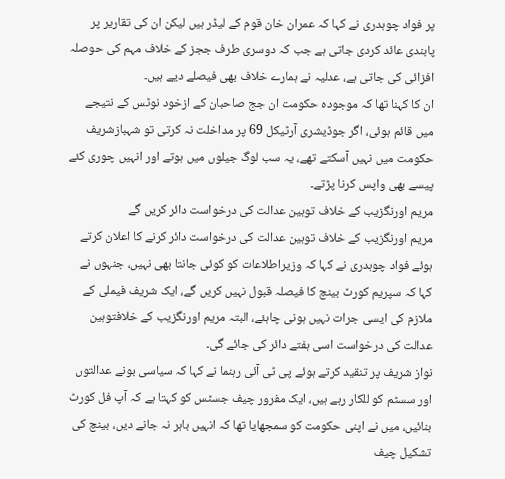پر فواد چوہدری نے کہا کہ عمران خان قوم کے لیڈر ہیں لیکن ان کی تقاریر پر پابندی عائد کردی جاتی ہے جب کہ دوسری طرف ججز کے خلاف مہم کی حوصلہ افزائی کی جاتی ہے، عدلیہ نے ہمارے خلاف بھی فیصلے دیے ہیں۔
ان کا کہنا تھا کہ موجودہ حکومت ان جج صاحبان کے ازخود نوٹس کے نتیجے میں قائم ہوئی، اگر جوڈیشری آرٹیکل 69 پر مداخلت نہ کرتی تو شہبازشریف حکومت میں نہیں آسکتے تھے، یہ سب لوگ جیلوں میں ہوتے اور انہیں چوری کئے پیسے بھی واپس کرنا پڑتے۔
مریم اورنگزیب کے خلاف توہین عدالت کی درخواست دائر کریں گے
مریم اورنگزیب کے خلاف توہین عدالت کی درخواست دائر کرنے کا اعلان کرتے ہوئے فواد چوہدری نے کہا کہ وزیراطلاعات کو کوئی جانتا بھی نہیں، جنہوں نے کہا کہ سپریم کورٹ بینچ کا فیصلہ قبول نہیں کریں گے، ایک شریف فیملی کے ملازم کی ایسی جرات نہیں ہونی چاہئے، البتہ مریم اورنگزیب کے خلافتوہین عدالت کی درخواست اسی ہفتے دائر کی جائے گی۔
نواز شریف پر تنقید کرتے ہوئے پی ٹی آئی رہنما نے کہا کہ سیاسی بونے عدالتوں اور سسٹم کو للکار رہے ہیں، ایک مفرور چیف جسٹس کو کہتا ہے کہ آپ فل کورٹ بنائیں، میں نے اپنی حکومت کو سمجھایا تھا کہ انہیں باہر نہ جانے دیں، بینچ کی تشکیل چیف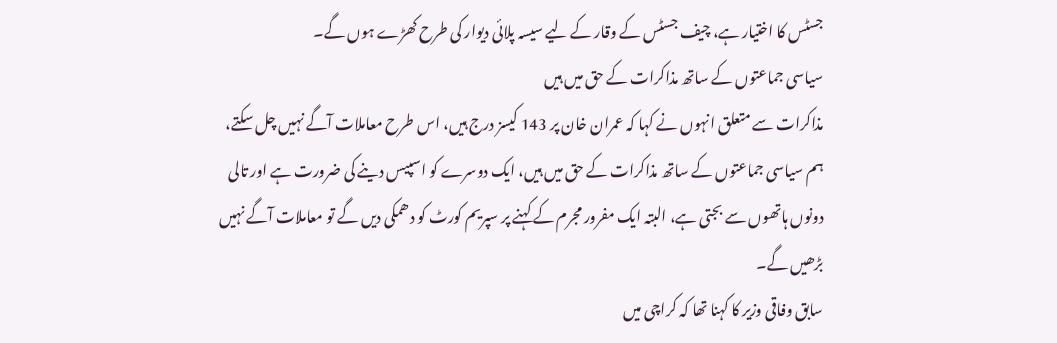جسٹس کا اختیار ہے، چیف جسٹس کے وقار کے لیے سیسہ پلائی دیوار کی طرح کھڑے ہوں گے۔
سیاسی جماعتوں کے ساتھ مذاکرات کے حق میں ہیں
مذاکرات سے متعلق انہوں نے کہا کہ عمران خان پر 143 کیسز درج ہیں، اس طرح معاملات آگے نہیں چل سکتے، ہم سیاسی جماعتوں کے ساتھ مذاکرات کے حق میں ہیں، ایک دوسرے کو اسپیس دینے کی ضرورت ہے اور تالی دونوں ہاتھوں سے بجتی ہے، البتہ ایک مفرور مجرم کے کہنے پر سپریم کورٹ کو دھمکی دیں گے تو معاملات آگے نہیں بڑھیں گے۔
سابق وفاقی وزیر کا کہنا تھا کہ کراچی میں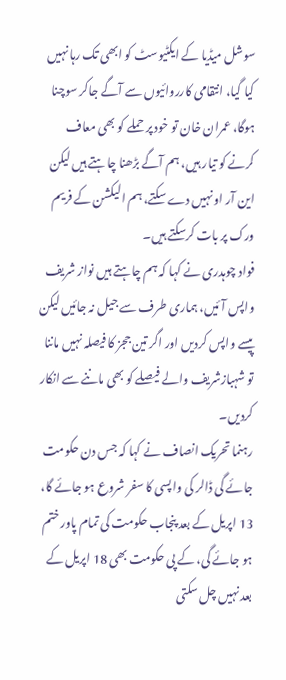سوشل میڈیا کے ایکٹیوسٹ کو ابھی تک رہا نہیں کیا گیا، انتقامی کارروائیوں سے آگے جاکر سوچنا ہوگا، عمران خان تو خود پر حملے کو بھی معاف کرنے کو تیار ہیں، ہم آگے بڑھنا چاہتے ہیں لیکن این آر او نہیں دے سکتے، ہم الیکشن کے فریم ورک پر بات کرسکتے ہیں۔
فواد چوہدری نے کہا کہ ہم چاہتے ہیں نواز شریف واپس آئیں، ہماری طرف سے جیل نہ جائیں لیکن پیسے واپس کردیں اور اگر تین ججز کا فیصلہ نہیں ماننا تو شہبازشریف والے فیصلے کو بھی ماننے سے انکار کردیں۔
رہنما تحریک انصاف نے کہا کہ جس دن حکومت جائے گی ڈالر کی واپسی کا سفر شروع ہو جائے گا، 13 اپریل کے بعد پنجاب حکومت کی تمام پاور ختم ہو جائے گی، کے پی حکومت بھی 18 اپریل کے بعد نہیں چل سکتی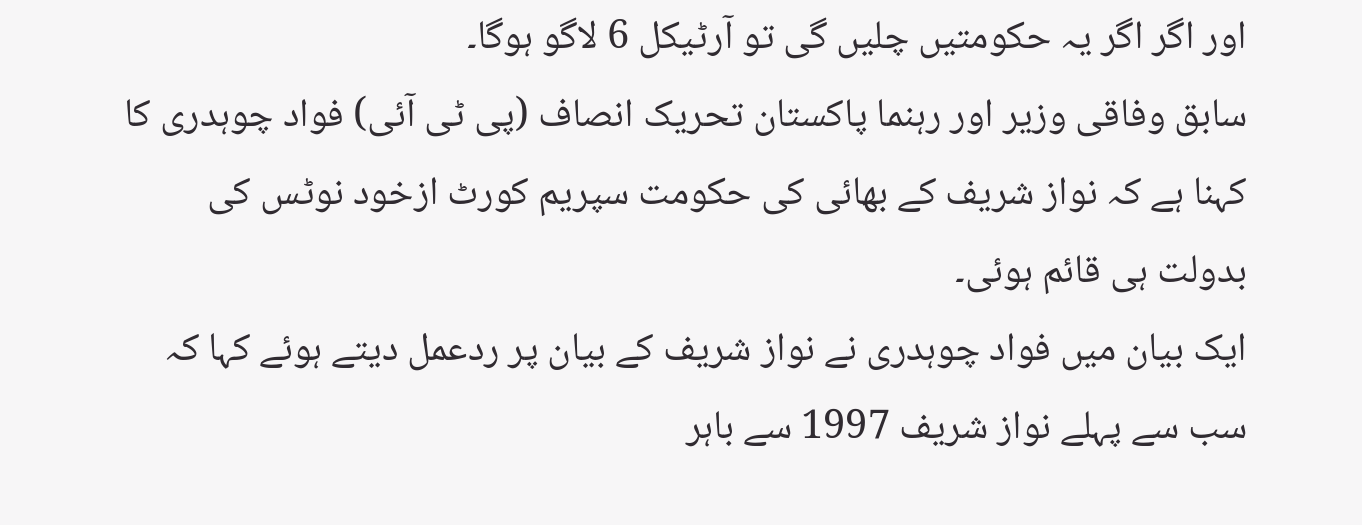اور اگر اگر یہ حکومتیں چلیں گی تو آرٹیکل 6 لاگو ہوگا۔
سابق وفاقی وزیر اور رہنما پاکستان تحریک انصاف (پی ٹی آئی) فواد چوہدری کا کہنا ہے کہ نواز شریف کے بھائی کی حکومت سپریم کورٹ ازخود نوٹس کی بدولت ہی قائم ہوئی۔
ایک بیان میں فواد چوہدری نے نواز شریف کے بیان پر ردعمل دیتے ہوئے کہا کہ سب سے پہلے نواز شریف 1997 سے باہر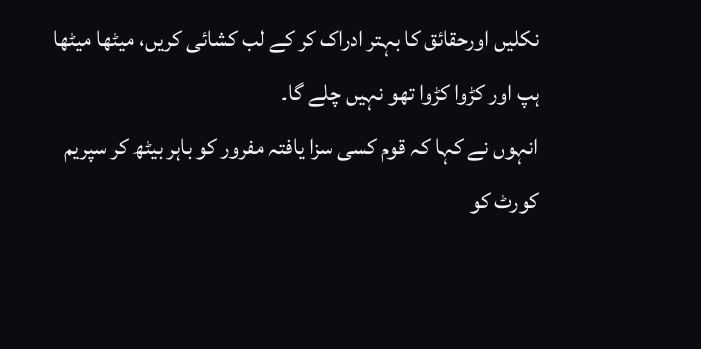نکلیں اورحقائق کا بہتر ادراک کر کے لب کشائی کریں، میٹھا میٹھا ہپ اور کڑوا کڑوا تھو نہیں چلے گا۔
انہوں نے کہا کہ قوم کسی سزا یافتہ مفرور کو باہر بیٹھ کر سپریم کورٹ کو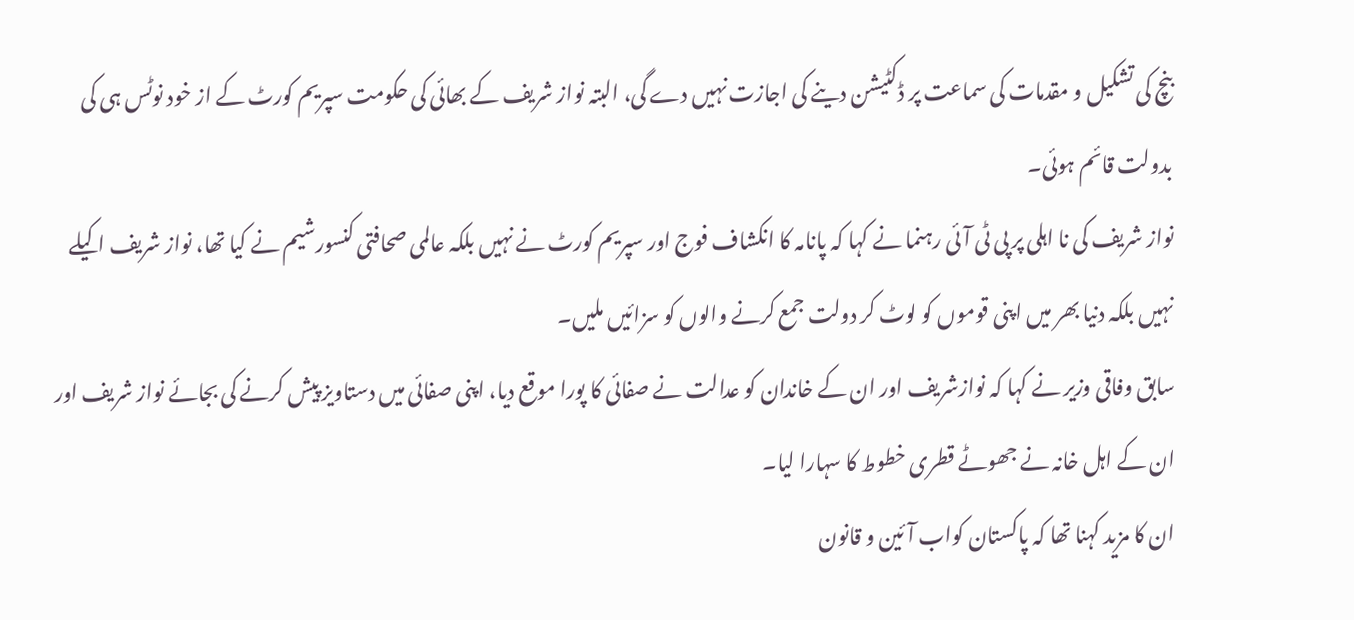بنچ کی تشکیل و مقدمات کی سماعت پر ڈکٹیشن دینے کی اجازت نہیں دے گی، البتہ نواز شریف کے بھائی کی حکومت سپریم کورٹ کے از خود نوٹس ہی کی بدولت قائم ہوئی۔
نواز شریف کی نا اہلی پر پی ٹی آئی رہنما نے کہا کہ پانامہ کا انکشاف فوج اور سپریم کورٹ نے نہیں بلکہ عالمی صحافتی کنسورشیم نے کیا تھا، نواز شریف اکیلے نہیں بلکہ دنیا بھر میں اپنی قوموں کو لوٹ کر دولت جمع کرنے والوں کو سزائیں ملیں۔
سابق وفاقی وزیر نے کہا کہ نوازشریف اور ان کے خاندان کو عدالت نے صفائی کا پورا موقع دیا، اپنی صفائی میں دستاویز پیش کرنے کی بجائے نواز شریف اور ان کے اہل خانہ نے جھوٹے قطری خطوط کا سہارا لیا۔
ان کا مزید کہنا تھا کہ پاکستان کواب آئین و قانون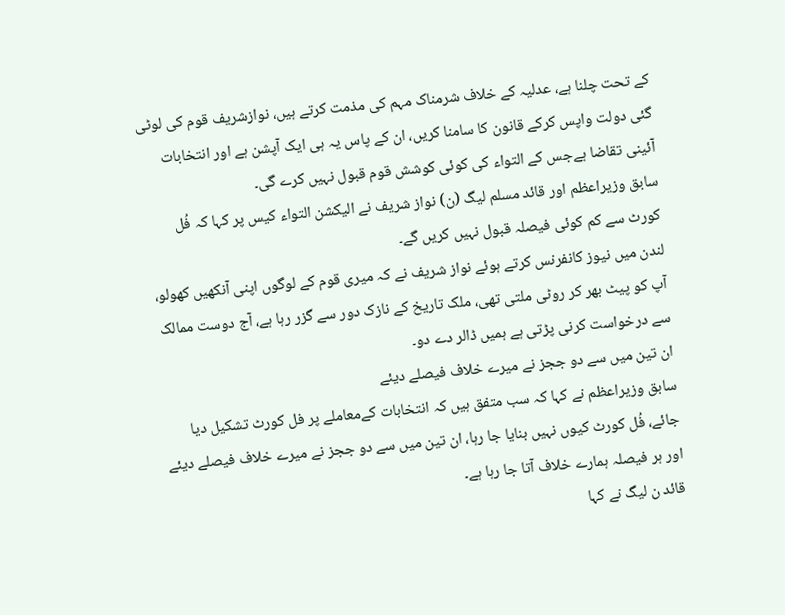کے تحت چلنا ہے، عدلیہ کے خلاف شرمناک مہم کی مذمت کرتے ہیں، نوازشریف قوم کی لوٹی گئی دولت واپس کرکے قانون کا سامنا کریں، ان کے پاس یہ ہی ایک آپشن ہے اور انتخابات آئینی تقاضا ہےجس کے التواء کی کوئی کوشش قوم قبول نہیں کرے گی۔
سابق وزیراعظم اور قائد مسلم لیگ (ن) نواز شریف نے الیکشن التواء کیس پر کہا کہ فُل کورٹ سے کم کوئی فیصلہ قبول نہیں کریں گے۔
لندن میں نیوز کانفرنس کرتے ہوئے نواز شریف نے کہ میری قوم کے لوگوں اپنی آنکھیں کھولو، آپ کو پیٹ بھر کر روٹی ملتی تھی، ملک تاریخ کے نازک دور سے گزر رہا ہے، آج دوست ممالک سے درخواست کرنی پڑتی ہے ہمیں ڈالر دے دو۔
ان تین میں سے دو ججز نے میرے خلاف فیصلے دیئے
سابق وزیراعظم نے کہا کہ سب متفق ہیں کہ انتخابات کےمعاملے پر فل کورٹ تشکیل دیا جائے، فُل کورٹ کیوں نہیں بنایا جا رہا، ان تین میں سے دو ججز نے میرے خلاف فیصلے دیئے اور ہر فیصلہ ہمارے خلاف آتا جا رہا ہے۔
قائد ن لیگ نے کہا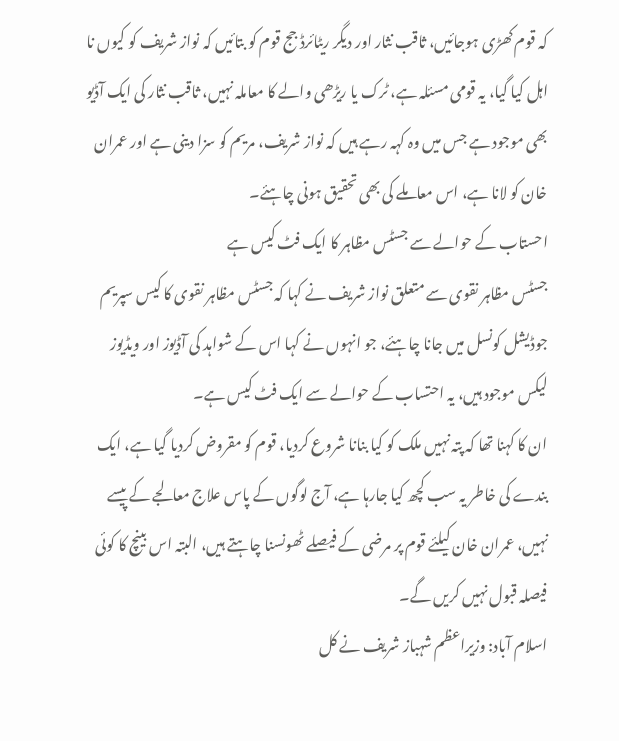کہ قوم کھڑی ہوجائیں، ثاقب نثار اور دیگر ریٹائرڈ جج قوم کو بتائیں کہ نواز شریف کو کیوں نا اہل کیا گیا، یہ قومی مسئلہ ہے، ٹرک یا ریڑھی والے کا معاملہ نہیں، ثاقب نثار کی ایک آڈیو بھی موجود ہے جس میں وہ کہہ رہے ہیں کہ نواز شریف، مریم کو سزا دینی ہے اور عمران خان کو لانا ہے، اس معاملے کی بھی تحقیق ہونی چاہئے۔
احستاب کے حوالے سے جسٹس مظاہر کا ایک فٹ کیس ہے
جسٹس مظاہر نقوی سے متعلق نواز شریف نے کہا کہ جسٹس مظاہر نقوی کا کیس سپریم جوڈیشل کونسل میں جانا چاہئے، جو انہوں نے کہا اس کے شواہد کی آڈیوز اور ویڈیوز لیکس موجود ہیں، یہ احتساب کے حوالے سے ایک فٹ کیس ہے۔
ان کا کہنا تھا کہ پتہ نہیں ملک کو کیا بنانا شروع کردیا، قوم کو مقروض کردیا گیا ہے، ایک بندے کی خاطر یہ سب کچھ کیا جارہا ہے، آج لوگوں کے پاس علاج معالجے کے پیسے نہیں، عمران خان کیلئے قوم پر مرضی کے فیصلے ٹھونسنا چاہتے ہیں، البتہ اس بینچ کا کوئی فیصلہ قبول نہیں کریں گے۔
اسلام آباد: وزیراعظم شہباز شریف نے کل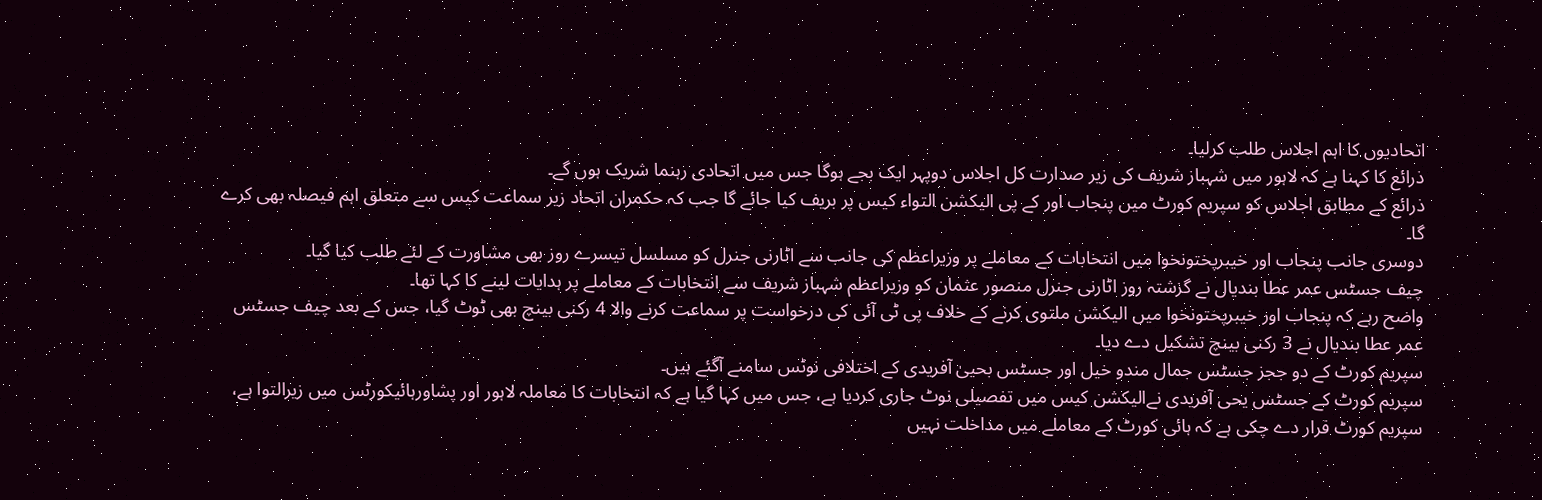اتحادیوں کا اہم اجلاس طلب کرلیا۔
ذرائع کا کہنا ہے کہ لاہور میں شہباز شریف کی زیر صدارت کل اجلاس دوپہر ایک بجے ہوگا جس میں اتحادی رہنما شریک ہوں گے۔
ذرائع کے مطابق اجلاس کو سپریم کورٹ میں پنجاب اور کے پی الیکشن التواء کیس پر بریف کیا جائے گا جب کہ حکمران اتحاد زیر سماعت کیس سے متعلق اہم فیصلہ بھی کرے گا۔
دوسری جانب پنجاب اور خیبرپختونخوا میں انتخابات کے معاملے پر وزیراعظم کی جانب سے اٹارنی جنرل کو مسلسل تیسرے روز بھی مشاورت کے لئے طلب کیا گیا۔
چیف جسٹس عمر عطا بندیال نے گزشتہ روز اٹارنی جنرل منصور عثمان کو وزیراعظم شہباز شریف سے انتخابات کے معاملے پر ہدایات لینے کا کہا تھا۔
واضح رہے کہ پنجاب اور خیبرپختونخوا میں الیکشن ملتوی کرنے کے خلاف پی ٹی آئی کی درخواست پر سماعت کرنے والا 4 رکنی بینچ بھی ٹوٹ گیا، جس کے بعد چیف جسٹس عمر عطا بندیال نے 3 رکنی بینچ تشکیل دے دیا۔
سپریم کورٹ کے دو ججز جسٹس جمال مندو خیل اور جسٹس بحییٰ آفریدی کے اختلافی نوٹس سامنے آگئے ہیں۔
سپریم کورٹ کے جسٹس یحی آفریدی نےالیکشن کیس میں تفصیلی نوٹ جاری کردیا ہے، جس میں کہا گیا ہے کہ انتخابات کا معاملہ لاہور اور پشاورہائیکورٹس میں زیرالتوا ہے، سپریم کورٹ قرار دے چکی ہے کہ ہائی کورٹ کے معاملے میں مداخلت نہیں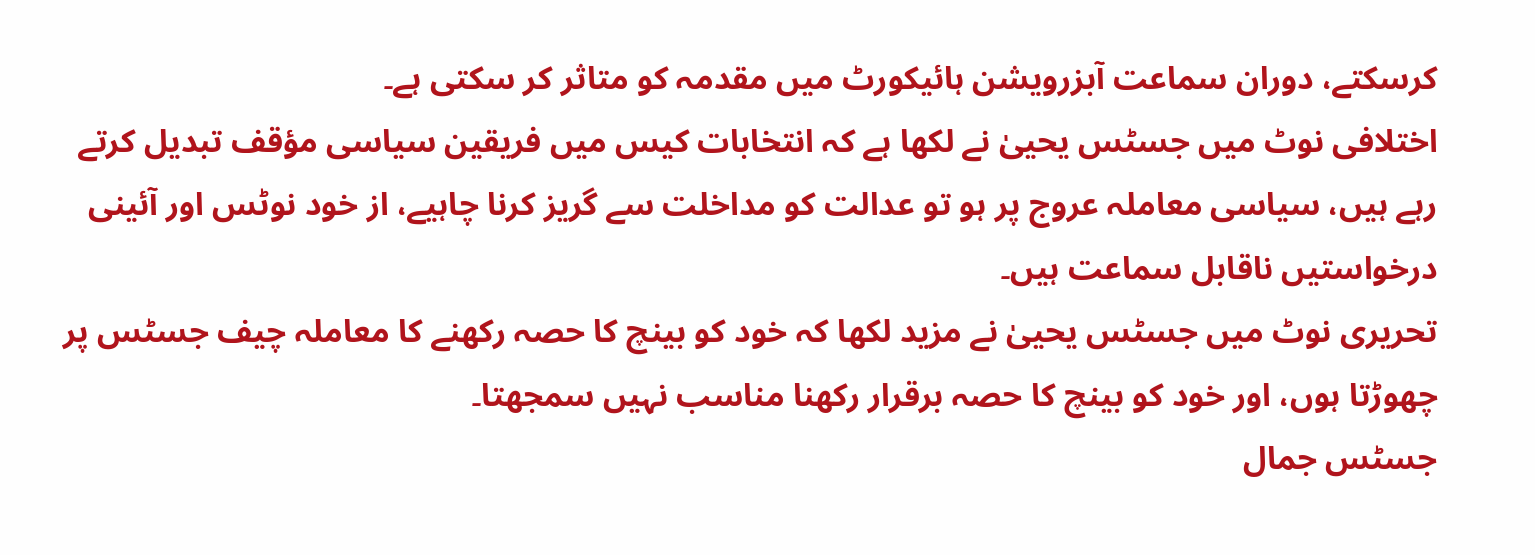کرسکتے، دوران سماعت آبزرویشن ہائیکورٹ میں مقدمہ کو متاثر کر سکتی ہے۔
اختلافی نوٹ میں جسٹس یحییٰ نے لکھا ہے کہ انتخابات کیس میں فریقین سیاسی مؤقف تبدیل کرتے رہے ہیں، سیاسی معاملہ عروج پر ہو تو عدالت کو مداخلت سے گریز کرنا چاہیے، از خود نوٹس اور آئینی درخواستیں ناقابل سماعت ہیں۔
تحریری نوٹ میں جسٹس یحییٰ نے مزید لکھا کہ خود کو بینچ کا حصہ رکھنے کا معاملہ چیف جسٹس پر چھوڑتا ہوں، اور خود کو بینچ کا حصہ برقرار رکھنا مناسب نہیں سمجھتا۔
جسٹس جمال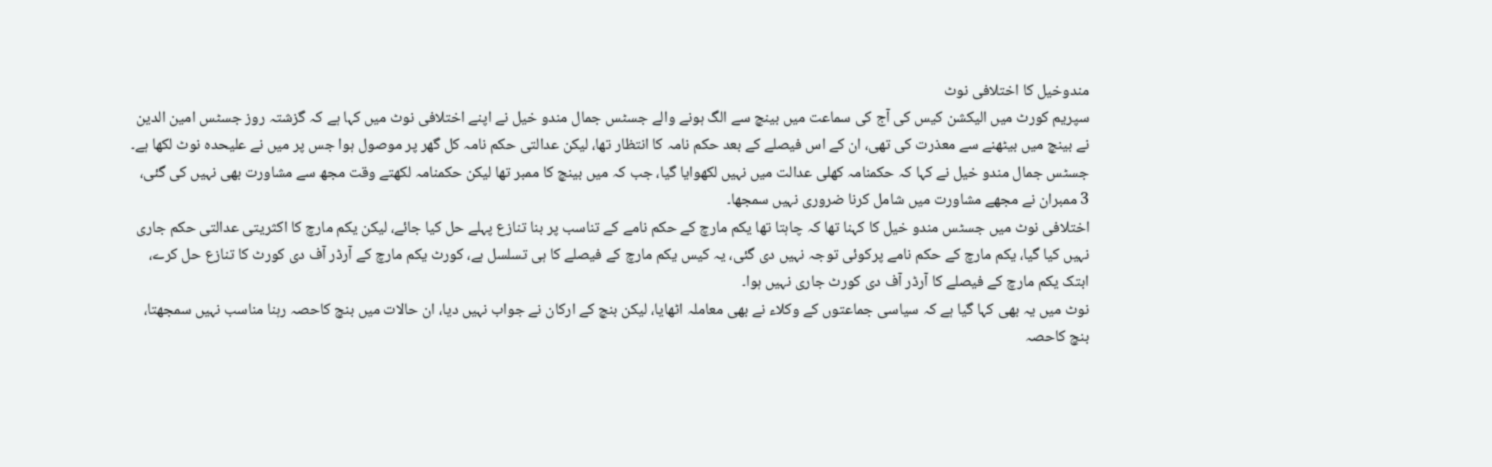مندوخیل کا اختلافی نوٹ
سپریم کورٹ میں الیکشن کیس کی آج کی سماعت میں بینچ سے الگ ہونے والے جسٹس جمال مندو خیل نے اپنے اختلافی نوٹ میں کہا ہے کہ گزشتہ روز جسٹس امین الدین نے بینچ میں بیٹھنے سے معذرت کی تھی، ان کے اس فیصلے کے بعد حکم نامہ کا انتظار تھا، لیکن عدالتی حکم نامہ کل گھر پر موصول ہوا جس پر میں نے علیحدہ نوٹ لکھا ہے۔
جسٹس جمال مندو خیل نے کہا کہ حکمنامہ کھلی عدالت میں نہیں لکھوایا گیا، جب کہ میں بینچ کا ممبر تھا لیکن حکمنامہ لکھتے وقت مجھ سے مشاورت بھی نہیں کی گئی، 3 ممبران نے مجھے مشاورت میں شامل کرنا ضروری نہیں سمجھا۔
اختلافی نوٹ میں جسٹس مندو خیل کا کہنا تھا کہ چاہتا تھا یکم مارچ کے حکم نامے کے تناسب پر بنا تنازع پہلے حل کیا جائے، لیکن یکم مارچ کا اکثریتی عدالتی حکم جاری نہیں کیا گیا، یکم مارچ کے حکم نامے پرکوئی توجہ نہیں دی گئی، یہ کیس یکم مارچ کے فیصلے کا ہی تسلسل ہے، کورٹ یکم مارچ کے آرڈر آف دی کورٹ کا تنازع حل کرے، ابتک یکم مارچ کے فیصلے کا آرڈر آف دی کورٹ جاری نہیں ہوا۔
نوٹ میں یہ بھی کہا گیا ہے کہ سیاسی جماعتوں کے وکلاء نے بھی معاملہ اٹھایا، لیکن بنچ کے ارکان نے جواب نہیں دیا، ان حالات میں بنچ کاحصہ رہنا مناسب نہیں سمجھتا، بنچ کاحصہ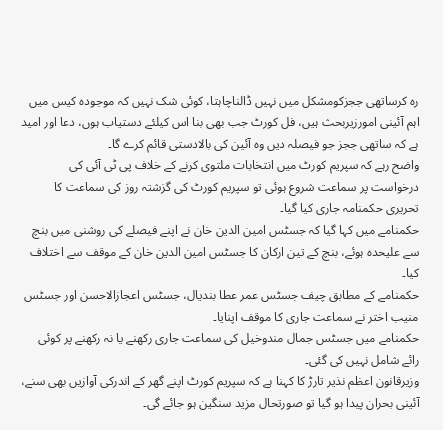رہ کرساتھی ججزکومشکل میں نہیں ڈالناچاہتا، کوئی شک نہیں کہ موجودہ کیس میں اہم آئینی امورزیربحث ہیں، فل کورٹ جب بھی بنا اس کیلئے دستیاب ہوں، دعا اور امید ہے کہ ساتھی ججز جو فیصلہ دیں وہ آئین کی بالادستی قائم کرے گا۔
واضح رہے کہ سپریم کورٹ میں انتخابات ملتوی کرنے کے خلاف پی ٹی آئی کی درخواست پر سماعت شروع ہوئی تو سپریم کورٹ کی گزشتہ روز کی سماعت کا تحریری حکمنامہ جاری کیا گیا۔
حکمنامے میں کہا گیا کہ جسٹس امین الدین خان نے اپنے فیصلے کی روشنی میں بنچ سے علیحدہ ہوئے، بنچ کے تین ارکان کا جسٹس امین الدین خان کے موقف سے اختلاف کیا۔
حکمنامے کے مطابق چیف جسٹس عمر عطا بندیال، جسٹس اعجازالاحسن اور جسٹس منیب اختر نے سماعت جاری کا موقف اپنایا۔
حکمنامے میں جسٹس جمال مندوخیل کی سماعت جاری رکھنے یا نہ رکھنے پر کوئی رائے شامل نہیں کی گئی۔
وزیرقانون اعظم نذیر تارڑ کا کہنا ہے کہ سپریم کورٹ اپنے گھر کے اندرکی آوازیں بھی سنے، آئینی بحران پیدا ہو گیا تو صورتحال مزید سنگین ہو جائے گی۔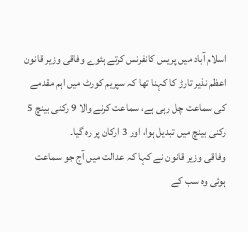اسلام آباد میں پریس کانفرنس کرتے ہئوے وفاقی وزیر قانون اعظم نذیر تارڑ کا کہنا تھا کہ سپریم کورٹ میں اہم مقدمے کی سماعت چل رہی ہے، سماعت کرنے والا 9 رکنی بینچ 5 رکنی بینچ میں تبدیل ہوا، اور 3 ارکان پر رہ گیا۔
وفاقی وزیر قانون نے کہا کہ عدالت میں آج جو سماعت ہوئی وہ سب کے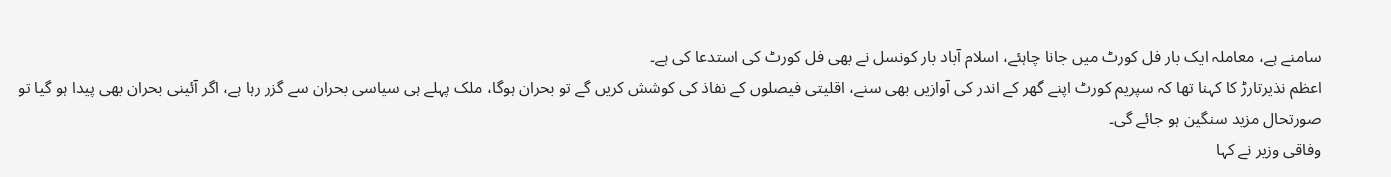سامنے ہے، معاملہ ایک بار فل کورٹ میں جانا چاہئے، اسلام آباد بار کونسل نے بھی فل کورٹ کی استدعا کی ہے۔
اعظم نذیرتارڑ کا کہنا تھا کہ سپریم کورٹ اپنے گھر کے اندر کی آوازیں بھی سنے، اقلیتی فیصلوں کے نفاذ کی کوشش کریں گے تو بحران ہوگا، ملک پہلے ہی سیاسی بحران سے گزر رہا ہے، اگر آئینی بحران بھی پیدا ہو گیا تو صورتحال مزید سنگین ہو جائے گی۔
وفاقی وزیر نے کہا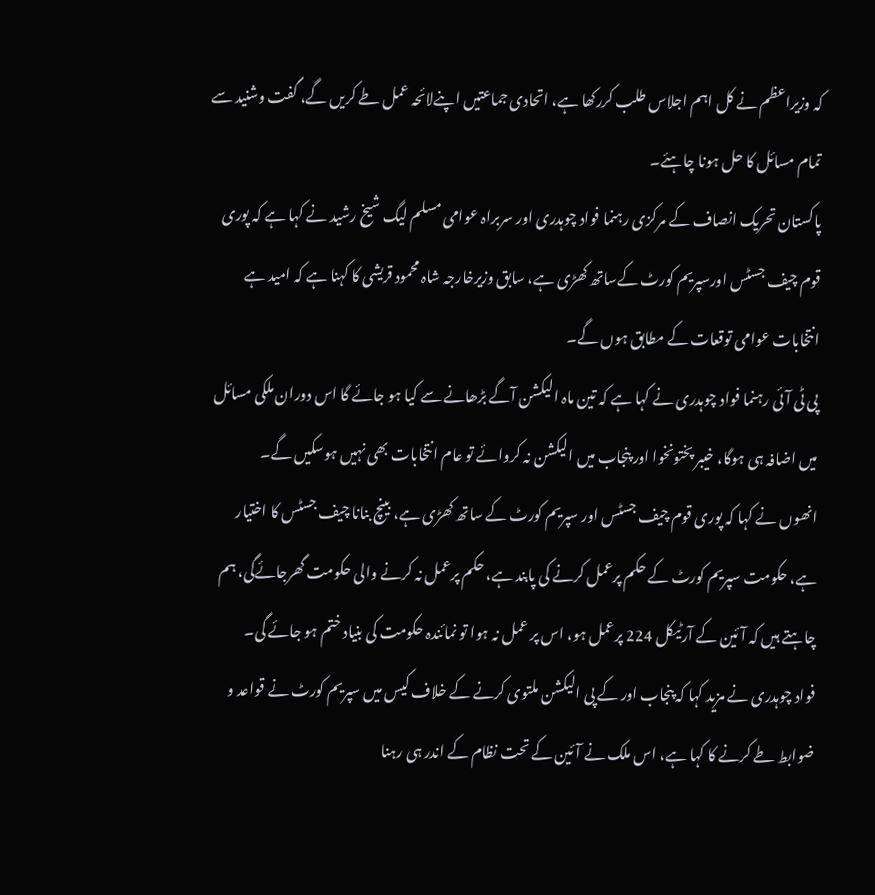کہ وزیراعظم نے کل اہم اجلاس طلب کررکھا ہے، اتحادی جماعتیں اپنےلائحہ عمل طے کریں گے، گفت وشنید سے تمام مسائل کا حل ہونا چاہئے۔
پاکستان تحریک انصاف کے مرکزی رہنما فواد چوہدری اور سربراہ عوامی مسلم لیگ شیخ رشید نے کہا ہے کہ پوری قوم چیف جسٹس اورسپریم کورٹ کےساتھ کھڑی ہے، سابق وزیرخارجہ شاہ محمود قریشی کا کہنا ہے کہ امید ہے انتخابات عوامی توقعات کے مطابق ہوں گے۔
پی ٹی آئی رہنما فواد چوہدری نے کہا ہے کہ تین ماہ الیکشن آگے بڑھانے سے کیا ہو جائے گا اس دوران ملکی مسائل میں اضافہ ہی ہوگا، خیبر پختونخوا اور پنجاب میں الیکشن نہ کروائے تو عام انتخابات بھی نہیں ہوسکیں گے۔
انھوں نے کہا کہ پوری قوم چیف جسٹس اور سپریم کورٹ کے ساتھ کھڑی ہے، بینچ بنانا چیف جسٹس کا اختیار ہے، حکومت سپریم کورٹ کے حکم پرعمل کرنے کی پابند ہے، حکم پرعمل نہ کرنے والی حکومت گھرجائےگی، ہم چاہتے ہیں کہ آئین کے آرٹیکل 224 پرعمل ہو، اس پر عمل نہ ہوا تو نمائندہ حکومت کی بنیاد ختم ہو جائے گی۔
فواد چوہدری نے مزید کہا کہ پنجاب اور کے پی الیکشن ملتوی کرنے کے خلاف کیس میں سپریم کورٹ نے قواعد و ضوابط طے کرنے کا کہا ہے، اس ملک نے آئین کے تحت نظام کے اندر ہی رہنا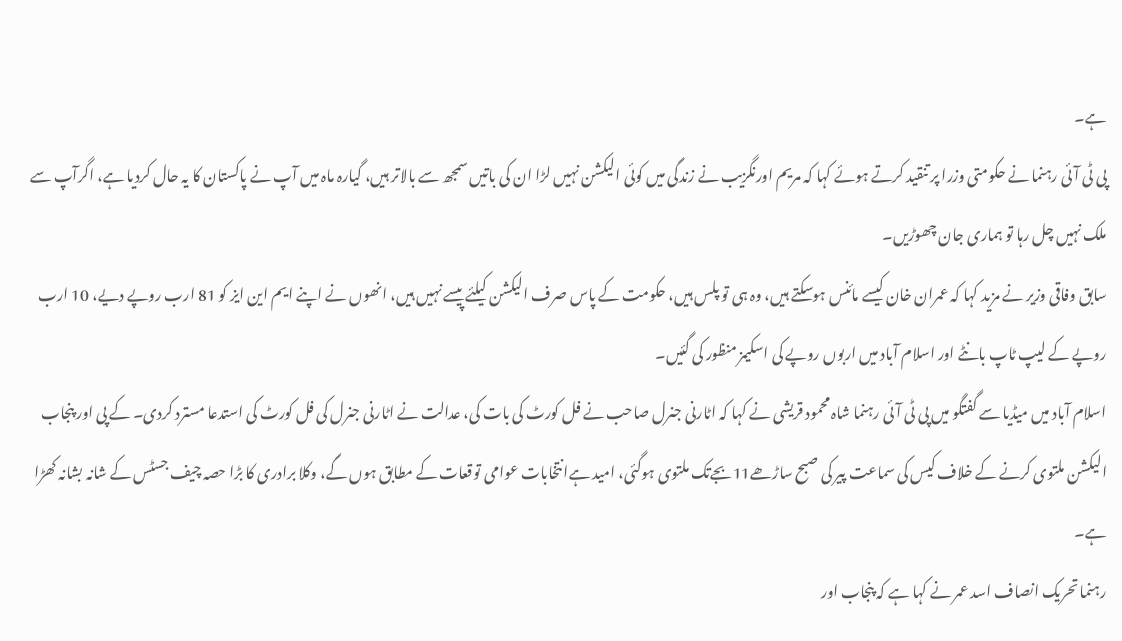ہے۔
پی ٹی آئی رہنما نے حکومتی وزرا پر تنقید کرتے ہوئے کہا کہ مریم اورنگزیب نے زندگی میں کوئی الیکشن نہیں لڑا ان کی باتیں سمجھ سے بالاتر ہیں، گیارہ ماہ میں آپ نے پاکستان کا یہ حال کردیا ہے، اگرآپ سے ملک نہیں چل رہا تو ہماری جان چھوڑیں۔
سابق وفاقی وزیر نے مزید کہا کہ عمران خان کیسے مائنس ہوسکتے ہیں، وہ ہی تو پلس ہیں، حکومت کے پاس صرف الیکشن کیلئے پیسے نہیں ہیں، انھوں نے اپنے ایم این ایز کو 81 ارب روپے دیے، 10 ارب روپے کے لیپ ٹاپ بانٹے اور اسلام آباد میں اربوں روپے کی اسکیمز منظور کی گئیں۔
اسلام آباد میں میڈیا سے گفتگو میں پی ٹی آئی رہنما شاہ محمود قریشی نے کہا کہ اٹارنی جنرل صاحب نے فل کورٹ کی بات کی، عدالت نے اٹارنی جنرل کی فل کورٹ کی استدعا مسترد کردی۔ کے پی اور پنجاب الیکشن ملتوی کرنے کے خلاف کیس کی سماعت پیر کی صبح ساڑھے11بجےتک ملتوی ہوگئی، امید ہےانتخابات عوامی توقعات کے مطابق ہوں گے، وکلا برادری کا بڑا حصہ چیف جسٹس کے شانہ بشانہ کھڑا ہے۔
رہنما تحریک انصاف اسد عمر نے کہا ہے کہ پنجاب اور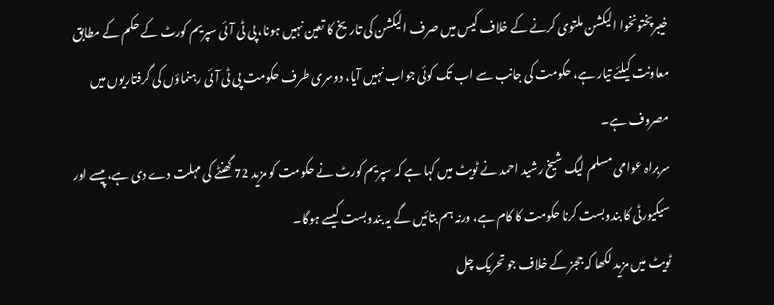خیبرپختونخوا الیکشن ملتوی کرنے کے خلاف کیس میں صرف الیکشن کی تاریخ کا تعین نہیں ہونا، پی ٹی آئی سپریم کورٹ کے حکم کے مطابق معاونت کیلئے تیار ہے، حکومت کی جانب سے اب تک کوئی جواب نہیں آیا، دوسری طرف حکومت پی ٹی آئی رہنماؤں کی گرفتاریوں میں مصروف ہے۔
سربراہ عوامی مسلم لیگ شیخ رشید احمد نے ٹویٹ میں کہا ہے کہ سپریم کورٹ نے حکومت کو مزید 72 گھنٹے کی مہلت دے دی ہے، پیسے اور سیکیورٹی کا بندوبست کرنا حکومت کا کام ہے، ورنہ ہم بتائیں گے یہ بندوبست کیسے ہوگا۔
ٹویٹ میں مزید لکھا کہ ججز کے خلاف جو تحریک چل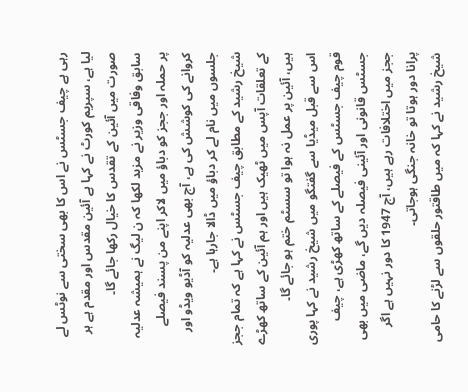رہی ہے چیف جسٹس نے اس کا بھی سختی سے نوٹس لے لیا ہے، سپریم کورٹ نے کہا ہے آئین مقدس اور مقدم ہے ہر صورت میں آئین کے تقدس کا خیال رکھا جائے گا۔
سابق وفاقی وزیر نے مزید لکھا کہ ن لیگ نے ہمیشہ عدلیہ پر حملہ اور ججز کو دباؤ میں لاکر اپنے من پسند فیصلے کروانے کی کوشش کی ہے، آج بھی عدلیہ کو آڈیو ویڈو اور جلسوں میں نام لے کر دباؤ میں ڈالا جارہا ہے۔
شیخ رشید کے مطابق چیف جسٹس نے کہا ہے کہ تمام ججز کے تعلقات آپس میں ٹھیک ہیں اور ہم آئین کے ساتھ کھڑے ہیں، آئین پر عمل نہ ہوا تو سسٹم ختم ہو جائے گا۔
اس سے قبل میڈیا سے گفتگو میں شیخ رشید نے کہا پوری قوم چیف جسٹس کے فیصلے کے ساتھ کھڑی ہے، چیف جسٹس قانونی اور آئینی فیصلہ دیں گے، ماضی میں بھی ججز میں اختلافات رہے ہیں، آج 1947 کا دور نہیں ہے اگر پرانا دور ہوتا تو خانہ جنگی ہوجاتی۔
شیخ رشید نے کہا کہ میں طاقتور حلقوں سے لڑنے کا حامی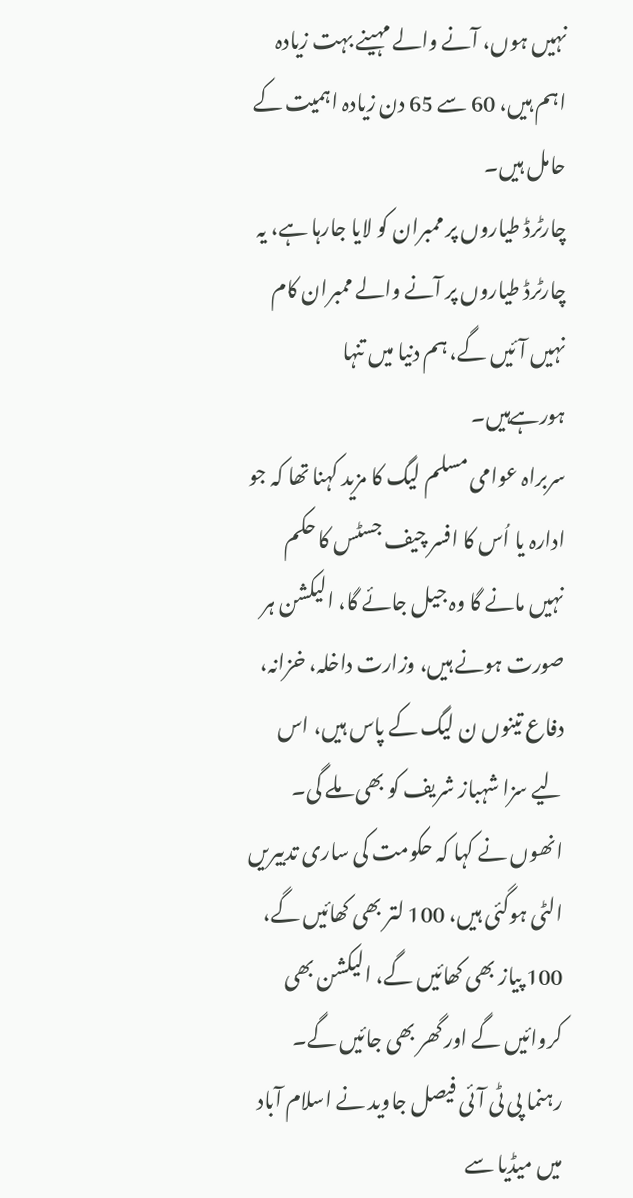نہیں ہوں، آنے والے مہینے بہت زیادہ اہم ہیں، 60 سے 65 دن زیادہ اہمیت کے حامل ہیں۔
چارٹرڈ طیاروں پر ممبران کو لایا جارہا ہے، یہ چارٹرڈ طیاروں پر آنے والے ممبران کام نہیں آئیں گے، ہم دنیا میں تنہا ہورہےہیں۔
سربراہ عوامی مسلم لیگ کا مزید کہنا تھا کہ جو ادارہ یا اُس کا افسر چیف جسٹس کا حکم نہیں مانے گا وہ جیل جائے گا، الیکشن ہر صورت ہونے ہیں، وزارت داخلہ، خزانہ، دفاع تینوں ن لیگ کے پاس ہیں، اس لیے سزا شہباز شریف کو بھی ملے گی۔
انھوں نے کہا کہ حکومت کی ساری تدبیریں الٹی ہوگئی ہیں، 100 لتر بھی کھائیں گے، 100 پیاز بھی کھائیں گے، الیکشن بھی کروائیں گے اور گھر بھی جائیں گے۔
رہنما پی ٹی آئی فیصل جاوید نے اسلام آباد میں میڈیا سے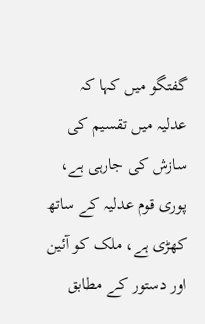گفتگو میں کہا کہ عدلیہ میں تقسیم کی سازش کی جارہی ہے، پوری قوم عدلیہ کے ساتھ کھڑی ہے، ملک کو آئین اور دستور کے مطابق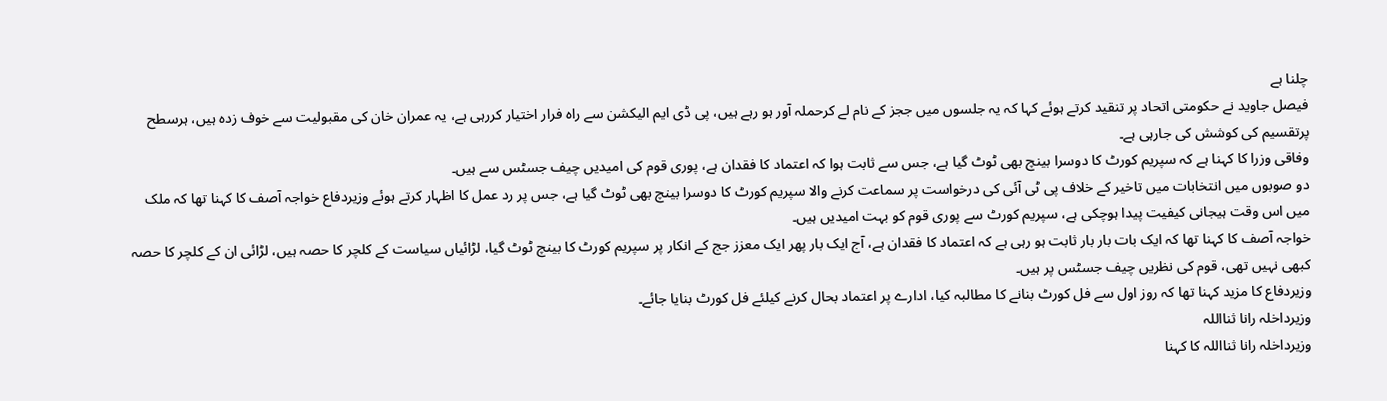چلنا ہے
فیصل جاوید نے حکومتی اتحاد پر تنقید کرتے ہوئے کہا کہ یہ جلسوں میں ججز کے نام لے کرحملہ آور ہو رہے ہیں، پی ڈی ایم الیکشن سے راہ فرار اختیار کررہی ہے، یہ عمران خان کی مقبولیت سے خوف زدہ ہیں، ہرسطح پرتقسیم کی کوشش کی جارہی ہے۔
وفاقی وزرا کا کہنا ہے کہ سپریم کورٹ کا دوسرا بینچ بھی ٹوٹ گیا ہے، جس سے ثابت ہوا کہ اعتماد کا فقدان ہے، پوری قوم کی امیدیں چیف جسٹس سے ہیں۔
دو صوبوں میں انتخابات میں تاخیر کے خلاف پی ٹی آئی کی درخواست پر سماعت کرنے والا سپریم کورٹ کا دوسرا بینچ بھی ٹوٹ گیا ہے، جس پر رد عمل کا اظہار کرتے ہوئے وزیردفاع خواجہ آصف کا کہنا تھا کہ ملک میں اس وقت ہیجانی کیفیت پیدا ہوچکی ہے، سپریم کورٹ سے پوری قوم کو بہت امیدیں ہیں۔
خواجہ آصف کا کہنا تھا کہ ایک بات بار بار ثابت ہو رہی ہے کہ اعتماد کا فقدان ہے، آج ایک بار پھر ایک معزز جج کے انکار پر سپریم کورٹ کا بینچ ٹوٹ گیا، لڑائیاں سیاست کے کلچر کا حصہ ہیں، لڑائی ان کے کلچر کا حصہ کبھی نہیں تھی، قوم کی نظریں چیف جسٹس پر ہیں۔
وزیردفاع کا مزید کہنا تھا کہ روز اول سے فل کورٹ بنانے کا مطالبہ کیا، ادارے پر اعتماد بحال کرنے کیلئے فل کورٹ بنایا جائے۔
وزیرداخلہ رانا ثنااللہ
وزیرداخلہ رانا ثنااللہ کا کہنا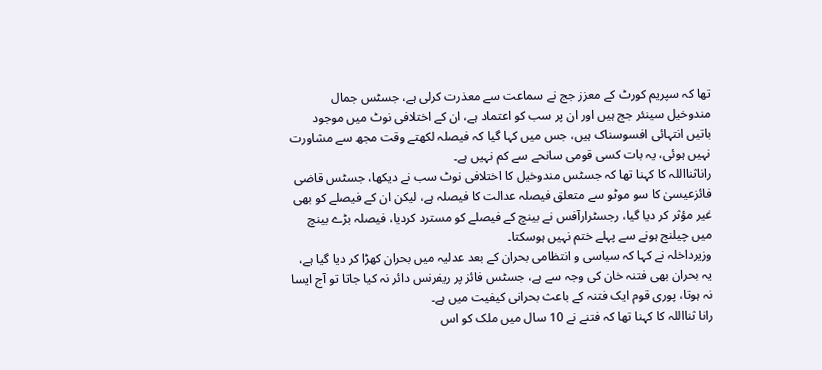تھا کہ سپریم کورٹ کے معزز جج نے سماعت سے معذرت کرلی ہے، جسٹس جمال مندوخیل سینئر جج ہیں اور ان پر سب کو اعتماد ہے، ان کے اختلافی نوٹ میں موجود باتیں انتہائی افسوسناک ہیں، جس میں کہا گیا کہ فیصلہ لکھتے وقت مجھ سے مشاورت نہیں ہوئی، یہ بات کسی قومی سانحے سے کم نہیں ہے۔
راناثنااللہ کا کہنا تھا کہ جسٹس مندوخیل کا اختلافی نوٹ سب نے دیکھا، جسٹس قاضی فائزعیسیٰ کا سو موٹو سے متعلق فیصلہ عدالت کا فیصلہ ہے، لیکن ان کے فیصلے کو بھی غیر مؤثر کر دیا گیا، رجسٹرارآفس نے بینچ کے فیصلے کو مسترد کردیا، فیصلہ بڑے بینچ میں چیلنج ہونے سے پہلے ختم نہیں ہوسکتا۔
وزیرداخلہ نے کہا کہ سیاسی و انتظامی بحران کے بعد عدلیہ میں بحران کھڑا کر دیا گیا ہے، یہ بحران بھی فتنہ خان کی وجہ سے ہے، جسٹس فائز پر ریفرنس دائر نہ کیا جاتا تو آج ایسا نہ ہوتا، پوری قوم ایک فتنہ کے باعث بحرانی کیفیت میں ہے۔
رانا ثنااللہ کا کہنا تھا کہ فتنے نے 10 سال میں ملک کو اس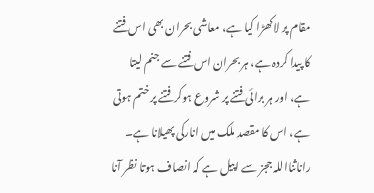مقام پر لاکھڑا کیا ہے، معاشی بحران بھی اس فتنے کا پیدا کردہ ہے، ہر بحران اس فتنے سے جنم لیتا ہے، اور ہر برائی فتنے پر شروع ہوکر فتنے پر ختم ہوتی ہے، اس کا مقصد ملک میں انارکی پھیلانا ہے۔
راناثنااللہ ججز سے اپیل ہے کہ انصاف ہوتا نظر آنا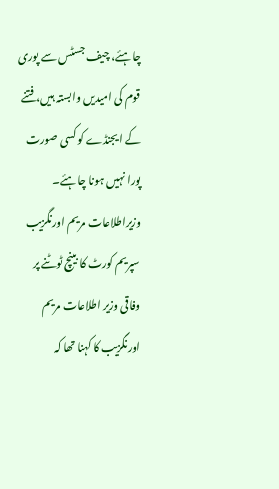چاہئے، چیف جسٹس سے پوری قوم کی امیدیں وابستہ ہیں، فتنے کے ایجنڈے کو کسی صورت پورا نہیں ہونا چاہئے۔
وزیراطلاعات مریم اورنگزیب
سپریم کورٹ کا بینچ ٹوٹنے پر وفاقی وزیر اطلاعات مریم اورنگزیب کا کہنا تھا کہ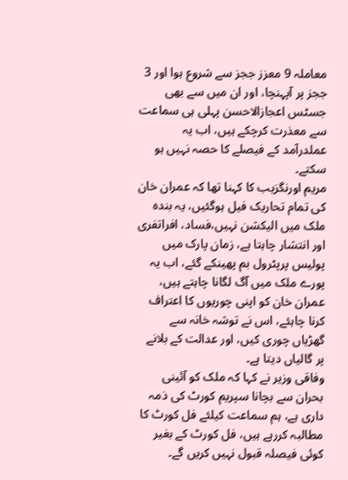معاملہ 9 معزز ججز سے شروع ہوا اور 3 ججز پر آپہنچا، اور ان میں سے بھی جسٹس اعجازالاحسن پہلی ہی سماعت سے معذرت کرچکے ہیں، اب یہ عملدرآمد کے فیصلے کا حصہ نہیں ہو سکتے۔
مریم اورنگزیب کا کہنا تھا کہ عمران خان کی تمام تحاریک فیل ہوگئیں، یہ بندہ ملک میں الیکشن نہیں،فساد، افراتفری اور انتشار چاہتا ہے، زمان پارک میں پولیس پرپٹرول بم پھینکے گئے، اب یہ پورے ملک میں آگ لگانا چاہتے ہیں، عمران خان کو اپنی چوریوں کا اعتراف کرنا چاہئے، اس نے توشہ خانہ سے گھڑیاں چوری کیں، اور عدالت کے بلانے پر گالیاں دیتا ہے۔
وفاقی وزیر نے کہا کہ ملک کو آئینی بحران سے بچانا سپریم کورٹ کی ذمہ داری ہے، ہم سماعت کیلئے فل کورٹ کا مطالبہ کررہے ہیں، فل کورٹ کے بغیر کوئی فیصلہ قبول نہیں کریں گے۔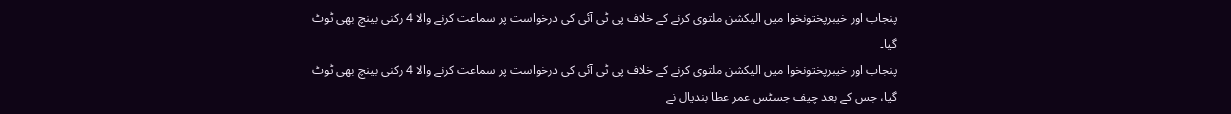پنجاب اور خیبرپختونخوا میں الیکشن ملتوی کرنے کے خلاف پی ٹی آئی کی درخواست پر سماعت کرنے والا 4 رکنی بینچ بھی ٹوٹ گیا۔
پنجاب اور خیبرپختونخوا میں الیکشن ملتوی کرنے کے خلاف پی ٹی آئی کی درخواست پر سماعت کرنے والا 4 رکنی بینچ بھی ٹوٹ گیا، جس کے بعد چیف جسٹس عمر عطا بندیال نے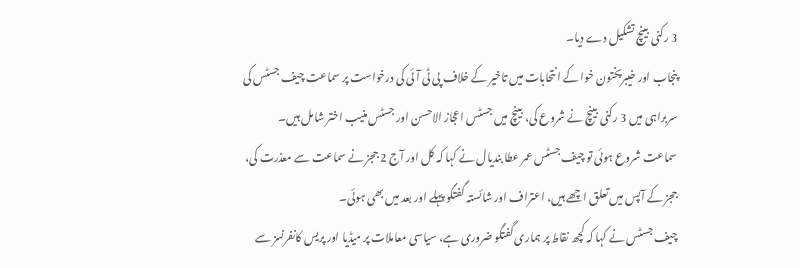3 رکنی بینچ تشکیل دے دیا۔
پنجاب اور خیبرپختون خوا کے انتحابات میں تاخیر کے خلاف پی ٹی آئی کی درخواست پر سماعت چیف جسٹس کی سربراہی میں 3 رکنی بینچ نے شروع کی، بینچ میں جسٹس اعجاز الاحسن اور جسٹس منیب اختر شامل ہیں۔
سماعت شروع ہوئی تو چیف جسٹس عمر عطا بندیال نے کہا کہ کل اور آج 2 ججز نے سماعت سے معذرت کی، ججز کے آپس میں تعلق اچھے ہیں، اعتراف اور شائستہ گفتگو پہلے اور بعد میں بھی ہوئی۔
چیف جسٹس نے کہا کہ کچھ نقاط پر ہماری گفتگو ضروری ہے، سیاسی معاملات پر میڈیا اور پریس کانفرنسز سے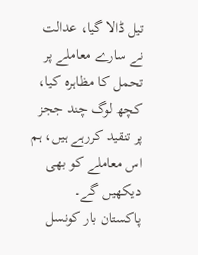تیل ڈالا گیا، عدالت نے سارے معاملے پر تحمل کا مظاہرہ کیا، کچھ لوگ چند ججز پر تنقید کررہے ہیں، ہم اس معاملے کو بھی دیکھیں گے۔
پاکستان بار کونسل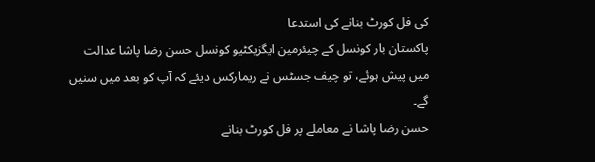کی فل کورٹ بنانے کی استدعا
پاکستان بار کونسل کے چیئرمین ایگزیکٹیو کونسل حسن رضا پاشا عدالت میں پیش ہوئے، تو چیف جسٹس نے ریمارکس دیئے کہ آپ کو بعد میں سنیں گے۔
حسن رضا پاشا نے معاملے پر فل کورٹ بنانے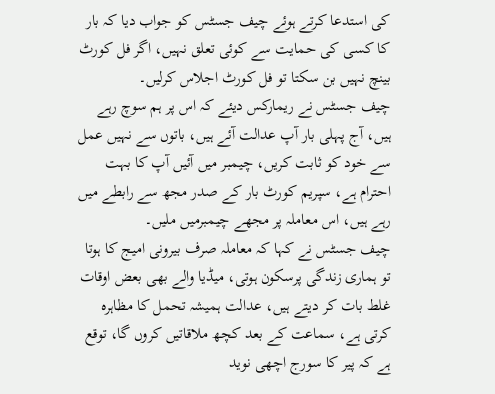کی استدعا کرتے ہوئے چیف جسٹس کو جواب دیا کہ بار کا کسی کی حمایت سے کوئی تعلق نہیں، اگر فل کورٹ بینچ نہیں بن سکتا تو فل کورٹ اجلاس کرلیں۔
چیف جسٹس نے ریمارکس دیئے کہ اس پر ہم سوچ رہے ہیں، آج پہلی بار آپ عدالت آئے ہیں، باتوں سے نہیں عمل سے خود کو ثابت کریں، چیمبر میں آئیں آپ کا بہت احترام ہے، سپریم کورٹ بار کے صدر مجھ سے رابطے میں رہے ہیں، اس معاملہ پر مجھے چیمبرمیں ملیں۔
چیف جسٹس نے کہا کہ معاملہ صرف بیرونی امیج کا ہوتا تو ہماری زندگی پرسکون ہوتی، میڈیا والے بھی بعض اوقات غلط بات کر دیتے ہیں، عدالت ہمیشہ تحمل کا مظاہرہ کرتی ہے، سماعت کے بعد کچھ ملاقاتیں کروں گا، توقع ہے کہ پیر کا سورج اچھی نوید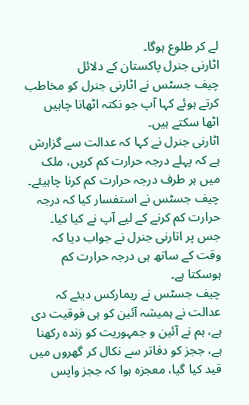لے کر طلوع ہوگا۔
اٹارنی جنرل پاکستان کے دلائل
چیف جسٹس نے اٹارنی جنرل کو مخاطب کرتے ہوئے کہا آپ جو نکتہ اٹھانا چاہیں اٹھا سکتے ہیں۔
اٹارنی جنرل نے کہا کہ عدالت سے گزارش ہے کہ پہلے درجہ حرارت کم کریں، ملک میں ہر طرف درجہ حرارت کم کرنا چاہیئے۔ چیف جسٹس نے استفسار کیا کہ درجہ حرارت کم کرنے کے لیے آپ نے کیا کیا۔ جس پر اتارنی جنرل نے جواب دیا کہ وقت کے ساتھ ہی درجہ حرارت کم ہوسکتا ہے۔
چیف جسٹس نے ریمارکس دیئے کہ عدالت نے ہمیشہ آئین کو ہی فوقیت دی ہے، ہم نے آئین و جمہوریت کو زندہ رکھنا ہے، ججز کو دفاتر سے نکال کر گھروں میں قید کیا گیا، معجزہ ہوا کہ ججز واپس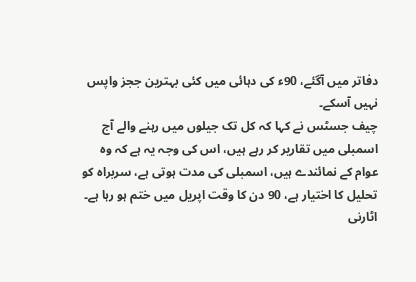دفاتر میں آگئے، 90ء کی دہائی میں کئی بہترین ججز واپس نہیں آسکے۔
چیف جسٹس نے کہا کہ کل تک جیلوں میں رہنے والے آج اسمبلی میں تقاریر کر رہے ہیں، اس کی وجہ یہ ہے کہ وہ عوام کے نمائندے ہیں، اسمبلی کی مدت ہوتی ہے، سربراہ کو تحلیل کا اختیار ہے، 90 دن کا وقت اپریل میں ختم ہو رہا ہے۔
اٹارنی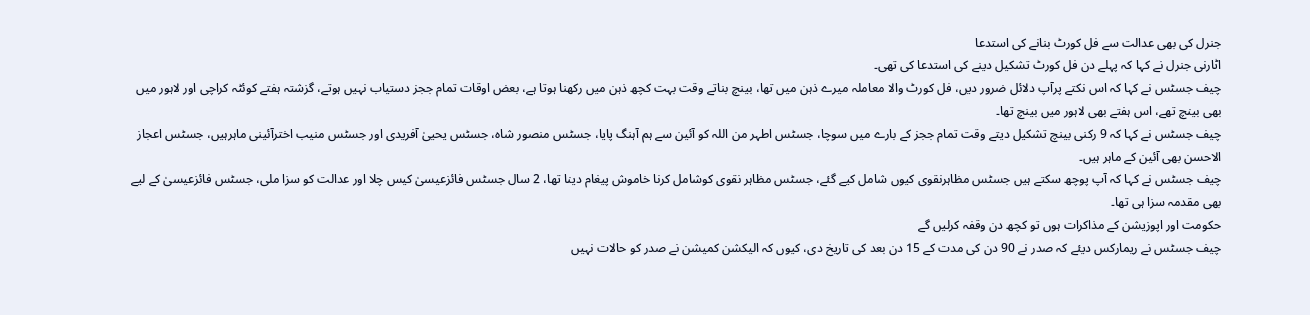جنرل کی بھی عدالت سے فل کورٹ بنانے کی استدعا
اٹارنی جنرل نے کہا کہ پہلے دن فل کورٹ تشکیل دینے کی استدعا کی تھی۔
چیف جسٹس نے کہا کہ اس نکتے پرآپ دلائل ضرور دیں، فل کورٹ والا معاملہ میرے ذہن میں تھا، بینچ بناتے وقت بہت کچھ ذہن میں رکھنا ہوتا ہے، بعض اوقات تمام ججز دستیاب نہیں ہوتے، گزشتہ ہفتے کوئٹہ کراچی اور لاہور میں بھی بینچ تھے، اس ہفتے بھی لاہور میں بینچ تھا۔
چیف جسٹس نے کہا کہ 9 رکنی بینچ تشکیل دیتے وقت تمام ججز کے بارے میں سوچا، جسٹس اطہر من اللہ کو آئین سے ہم آہنگ پایا، جسٹس منصور شاہ، جسٹس یحییٰ آفریدی اور جسٹس منیب اخترآئینی ماہرہیں، جسٹس اعجاز الاحسن بھی آئین کے ماہر ہیں۔
چیف جسٹس نے کہا کہ آپ پوچھ سکتے ہیں جسٹس مظاہرنقوی کیوں شامل کیے گئے، جسٹس مظاہر نقوی کوشامل کرنا خاموش پیغام دینا تھا، 2 سال جسٹس فائزعیسیٰ کیس چلا اور عدالت کو سزا ملی، جسٹس فائزعیسیٰ کے لیے بھی مقدمہ سزا ہی تھا۔
حکومت اور اپوزیشن کے مذاکرات ہوں تو کچھ دن وقفہ کرلیں گے
چیف جسٹس نے ریمارکس دیئے کہ صدر نے 90 دن کی مدت کے 15 دن بعد کی تاریخ دی، کیوں کہ الیکشن کمیشن نے صدر کو حالات نہیں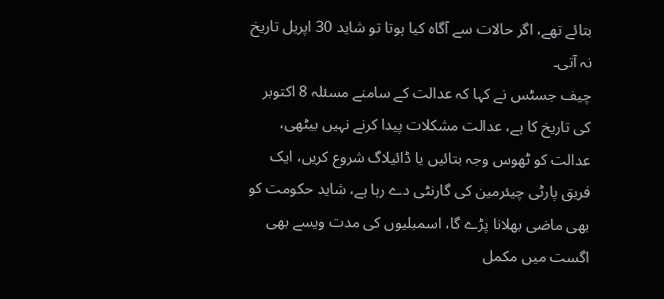بتائے تھے، اگر حالات سے آگاہ کیا ہوتا تو شاید 30 اپریل تاریخ نہ آتی۔
چیف جسٹس نے کہا کہ عدالت کے سامنے مسئلہ 8 اکتوبر کی تاریخ کا ہے، عدالت مشکلات پیدا کرنے نہیں بیٹھی، عدالت کو ٹھوس وجہ بتائیں یا ڈائیلاگ شروع کریں، ایک فریق پارٹی چیئرمین کی گارنٹی دے رہا ہے، شاید حکومت کو بھی ماضی بھلانا پڑے گا، اسمبلیوں کی مدت ویسے بھی اگست میں مکمل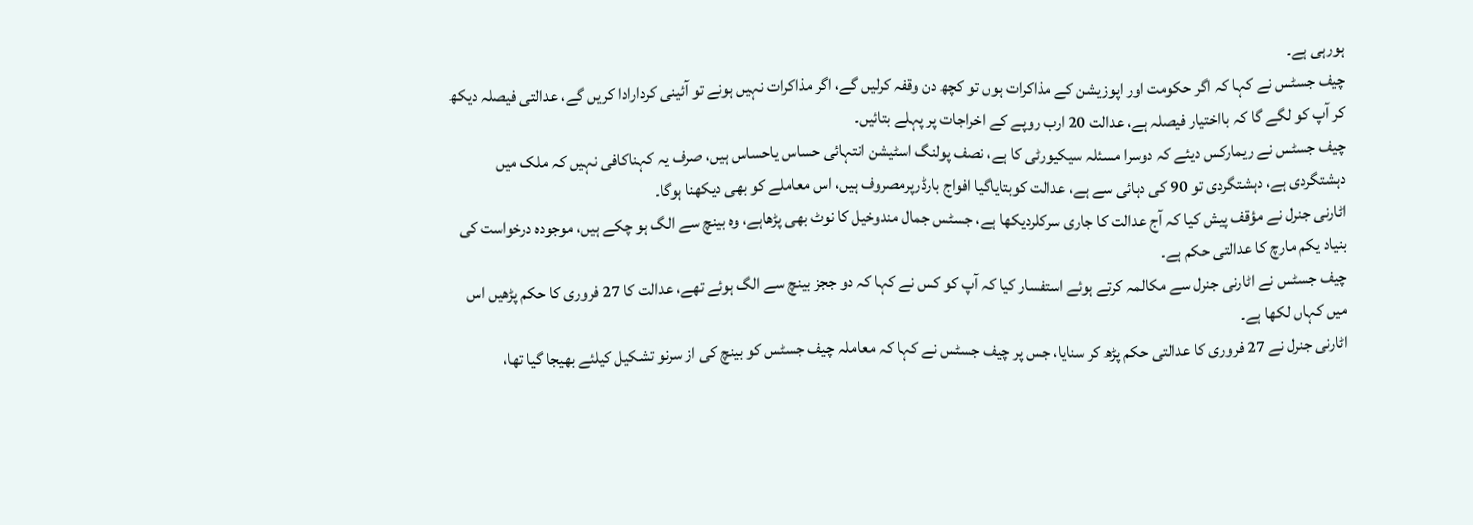ہورہی ہے۔
چیف جسٹس نے کہا کہ اگر حکومت اور اپوزیشن کے مذاکرات ہوں تو کچھ دن وقفہ کرلیں گے، اگر مذاکرات نہیں ہونے تو آئینی کردارادا کریں گے، عدالتی فیصلہ دیکھ کر آپ کو لگے گا کہ بااختیار فیصلہ ہے، عدالت 20 ارب روپے کے اخراجات پر پہلے بتائیں۔
چیف جسٹس نے ریمارکس دیئے کہ دوسرا مسئلہ سیکیورٹی کا ہے، نصف پولنگ اسٹیشن انتہائی حساس یاحساس ہیں، صرف یہ کہناکافی نہیں کہ ملک میں دہشتگردی ہے، دہشتگردی تو 90 کی دہائی سے ہے، عدالت کوبتایاگیا افواج بارڈرپرمصروف ہیں، اس معاملے کو بھی دیکھنا ہوگا۔
اٹارنی جنرل نے مؤقف پیش کیا کہ آج عدالت کا جاری سرکلردیکھا ہے، جسٹس جمال مندوخیل کا نوٹ بھی پڑھاہے، وہ بینچ سے الگ ہو چکے ہیں، موجودہ درخواست کی بنیاد یکم مارچ کا عدالتی حکم ہے۔
چیف جسٹس نے اٹارنی جنرل سے مکالمہ کرتے ہوئے استفسار کیا کہ آپ کو کس نے کہا کہ دو ججز بینچ سے الگ ہوئے تھے، عدالت کا 27 فروری کا حکم پڑھیں اس میں کہاں لکھا ہے۔
اٹارنی جنرل نے 27 فروری کا عدالتی حکم پڑھ کر سنایا، جس پر چیف جسٹس نے کہا کہ معاملہ چیف جسٹس کو بینچ کی از سرنو تشکیل کیلئے بھیجا گیا تھا،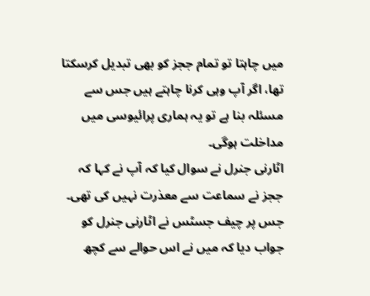میں چاہتا تو تمام ججز کو بھی تبدیل کرسکتا تھا، اگر آپ وہی کرنا چاہتے ہیں جس سے مسئلہ بنا ہے تو یہ ہماری پرائیوسی میں مداخلت ہوگی۔
اٹارنی جنرل نے سوال کیا کہ آپ نے کہا کہ ججز نے سماعت سے معذرت نہیں کی تھی۔ جس پر چیف جسٹس نے اٹارنی جنرل کو جواب دیا کہ میں نے اس حوالے سے کچھ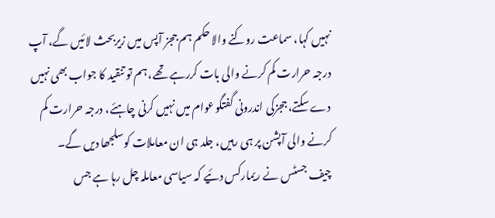نہیں کہا، سماعت روکنے والا حکم ہم ججز آپس میں زیربحث لائیں گے، آپ درجہ حرارت کم کرنے والی بات کررہے تھے، ہم تو تنقید کا جواب بھی نہیں دے سکتے، ججزکی اندرونی گفتگوعوام میں نہیں کرنی چاہئے، درجہ حرارت کم کرنے والی آپشن پر ہی رہیں، جلد ہی ان معاملات کوسلجھا دیں گے۔
چیف جسٹس نے ریمارکس دئیے کہ سیاسی معاملہ چل رہا ہے جس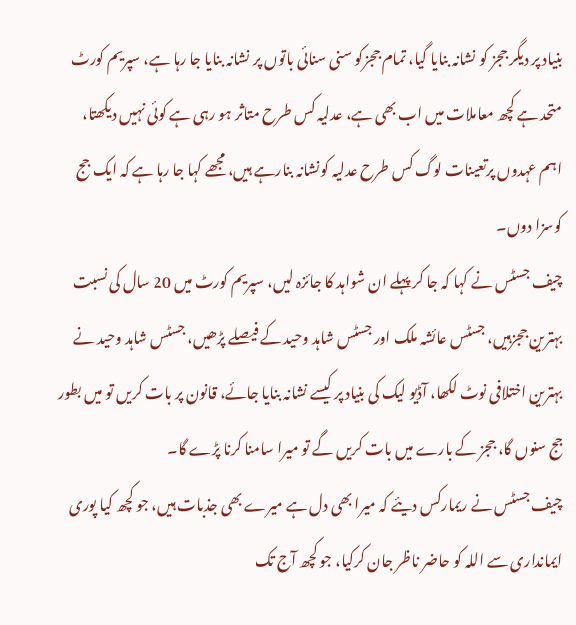بنیاد پر دیگر ججز کو نشانہ بنایا گیا، تمام ججزکو سنی سنائی باتوں پر نشانہ بنایا جا رہا ہے، سپریم کورٹ متحد ہے کچھ معاملات میں اب بھی ہے، عدلیہ کس طرح متاثر ہو رہی ہے کوئی نہیں دیکھتا، اہم عہدوں پرتعینات لوگ کس طرح عدلیہ کونشانہ بنارہے ہیں، مجھے کہا جا رہا ہے کہ ایک جج کوسزا دوں۔
چیف جسٹس نے کہا کہ جا کر پہلے ان شواہد کا جائزہ لیں، سپریم کورٹ میں 20 سال کی نسبت بہترین ججزہیں، جسٹس عائشہ ملک اور جسٹس شاہد وحید کے فیصلے پڑھیں، جسٹس شاہد وحید نے بہترین اختلافی نوٹ لکھا، آڈیو لیک کی بنیاد پر کیسے نشانہ بنایا جائے، قانون پر بات کریں تو میں بطور جج سنوں گا، ججز کے بارے میں بات کریں گے تو میرا سامنا کرنا پڑے گا۔
چیف جسٹس نے ریمارکس دیئے کہ میرا بھی دل ہے میرے بھی جذبات ہیں، جو کچھ کیا پوری ایمانداری سے اللہ کو حاضر ناظر جان کرکیا، جو کچھ آج تک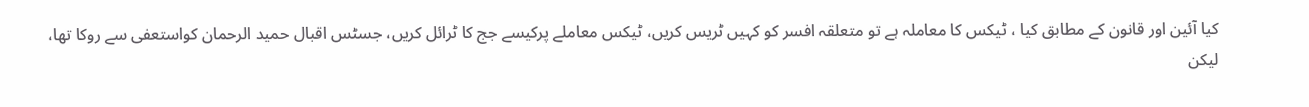کیا آئین اور قانون کے مطابق کیا ، ٹیکس کا معاملہ ہے تو متعلقہ افسر کو کہیں ٹریس کریں، ٹیکس معاملے پرکیسے جج کا ٹرائل کریں، جسٹس اقبال حمید الرحمان کواستعفی سے روکا تھا، لیکن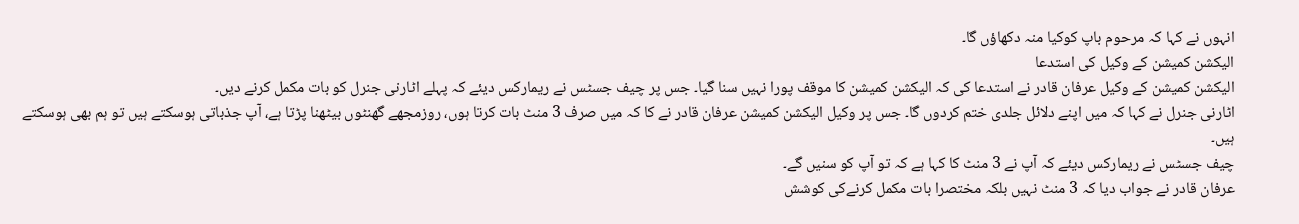انہوں نے کہا کہ مرحوم باپ کوکیا منہ دکھاؤں گا۔
الیکشن کمیشن کے وکیل کی استدعا
الیکشن کمیشن کے وکیل عرفان قادر نے استدعا کی کہ الیکشن کمیشن کا موقف پورا نہیں سنا گیا۔ جس پر چیف جسٹس نے ریمارکس دیئے کہ پہلے اٹارنی جنرل کو بات مکمل کرنے دیں۔
اٹارنی جنرل نے کہا کہ میں اپنے دلائل جلدی ختم کردوں گا۔ جس پر وکیل الیکشن کمیشن عرفان قادر نے کا کہ میں صرف 3 منٹ بات کرتا ہوں، روزمجھے گھنٹوں بیٹھنا پڑتا ہے، آپ جذباتی ہوسکتے ہیں تو ہم بھی ہوسکتے ہیں۔
چیف جسٹس نے ریمارکس دیئے کہ آپ نے 3 منٹ کا کہا ہے کہ تو آپ کو سنیں گے۔
عرفان قادر نے جواب دیا کہ 3 منٹ نہیں بلکہ مختصرا بات مکمل کرنےکی کوشش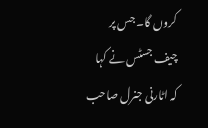کروں گا۔ جس پر چیف جسٹس نے کہا کہ اٹارنی جنرل صاحب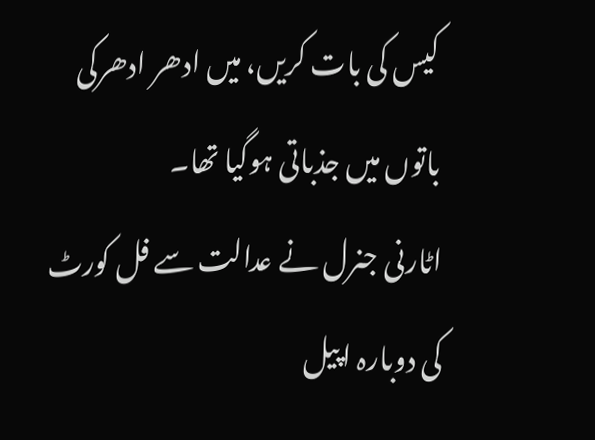کیس کی بات کریں، میں ادھر ادھرکی باتوں میں جذباتی ہوگیا تھا۔
اٹارنی جنرل نے عدالت سے فل کورٹ کی دوبارہ اپیل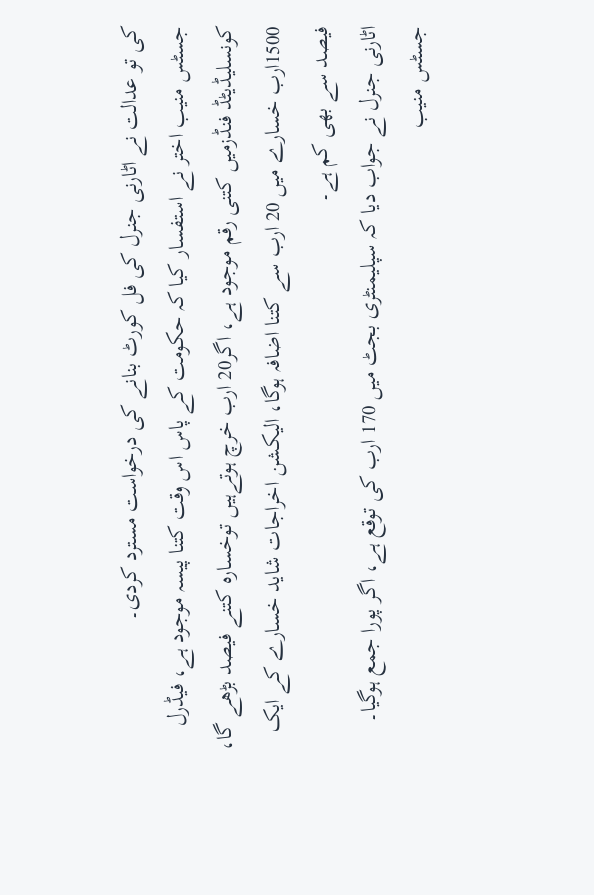کی تو عدالت نے اٹارنی جنرل کی فل کورٹ بنانے کی درخواست مسترد کردی۔
جسٹس منیب اختر نے استفسار کیا کہ حکومت کے پاس اس وقت کتنا پیسہ موجود ہے، فیڈرل کونسلیڈیٹڈ فنڈزمیں کتنی رقم موجود ہے، اگر20 ارب خرچ ہوتےہیں توخسارہ کتنے فیصد بڑھے گا، 1500ارب خسارے میں 20 ارب سے کتنا اضافہ ہوگا، الیکشن اخراجات شاید خسارے کے ایک فیصد سے بھی کم ہے۔
اٹارنی جنرل نے جواب دیا کہ سپلیمنٹری بجٹ میں 170 ارب کی توقع ہے، اگر پورا جمع ہوگیا۔
جسٹس منیب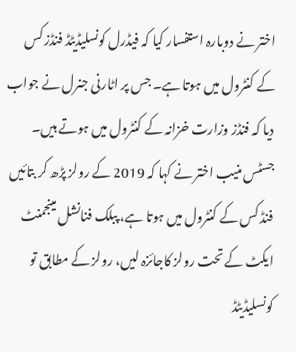اختر نے دوبارہ استفسار کیا کہ فیڈرل کونسلیڈیٹڈ فنڈز کس کے کنٹرول میں ہوتا ہے۔ جس پر اٹارنی جنرل نے جواب دیا کہ فنڈز وزارت خزانہ کے کنٹرول میں ہوتے ہیں۔
جسٹس منیب اختر نے کہا کہ 2019 کے رولز پڑھ کر بتائیں فنڈ کس کے کنٹرول میں ہوتا ہے، پبلک فنانشل مینجمنٹ ایکٹ کے تحت رولز کاجائزہ لیں، رولز کے مطابق تو کونسلیڈیٹڈ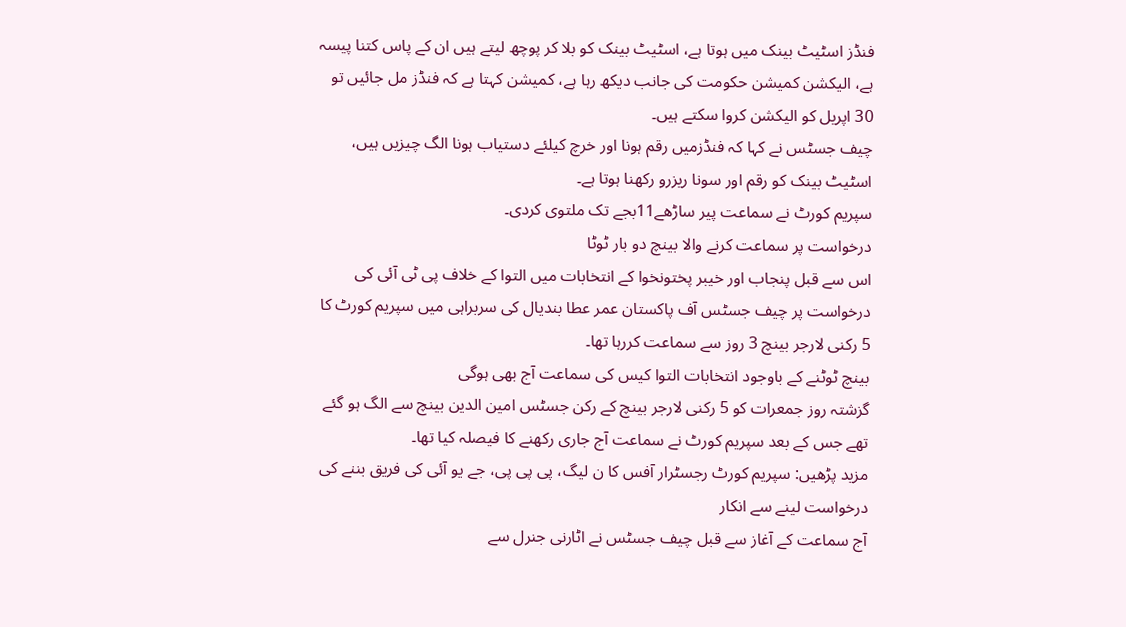فنڈز اسٹیٹ بینک میں ہوتا ہے، اسٹیٹ بینک کو بلا کر پوچھ لیتے ہیں ان کے پاس کتنا پیسہ ہے، الیکشن کمیشن حکومت کی جانب دیکھ رہا ہے، کمیشن کہتا ہے کہ فنڈز مل جائیں تو 30 اپریل کو الیکشن کروا سکتے ہیں۔
چیف جسٹس نے کہا کہ فنڈزمیں رقم ہونا اور خرچ کیلئے دستیاب ہونا الگ چیزیں ہیں، اسٹیٹ بینک کو رقم اور سونا ریزرو رکھنا ہوتا ہے۔
سپریم کورٹ نے سماعت پیر ساڑھے11بجے تک ملتوی کردی۔
درخواست پر سماعت کرنے والا بینچ دو بار ٹوٹا
اس سے قبل پنجاب اور خیبر پختونخوا کے انتخابات میں التوا کے خلاف پی ٹی آئی کی درخواست پر چیف جسٹس آف پاکستان عمر عطا بندیال کی سربراہی میں سپریم کورٹ کا 5 رکنی لارجر بینچ 3 روز سے سماعت کررہا تھا۔
بینچ ٹوٹنے کے باوجود انتخابات التوا کیس کی سماعت آج بھی ہوگی
گزشتہ روز جمعرات کو 5 رکنی لارجر بینچ کے رکن جسٹس امین الدین بینچ سے الگ ہو گئے تھے جس کے بعد سپریم کورٹ نے سماعت آج جاری رکھنے کا فیصلہ کیا تھا۔
مزید پڑھیں: سپریم کورٹ رجسٹرار آفس کا ن لیگ، پی پی پی، جے یو آئی کی فریق بننے کی درخواست لینے سے انکار
آج سماعت کے آغاز سے قبل چیف جسٹس نے اٹارنی جنرل سے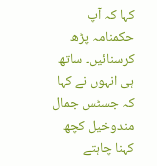کہا کہ آپ حکمنامہ پڑھ کرسنائیں۔ ساتھ ہی انہوں نے کہا کہ جسٹس جمال مندوخیل کچھ کہنا چاہتے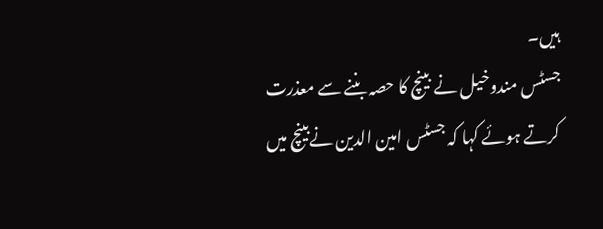ہیں۔
جسٹس مندوخیل نے بینچ کا حصہ بننے سے معذرت کرتے ہوئے کہا کہ جسٹس امین الدین نےبینچ میں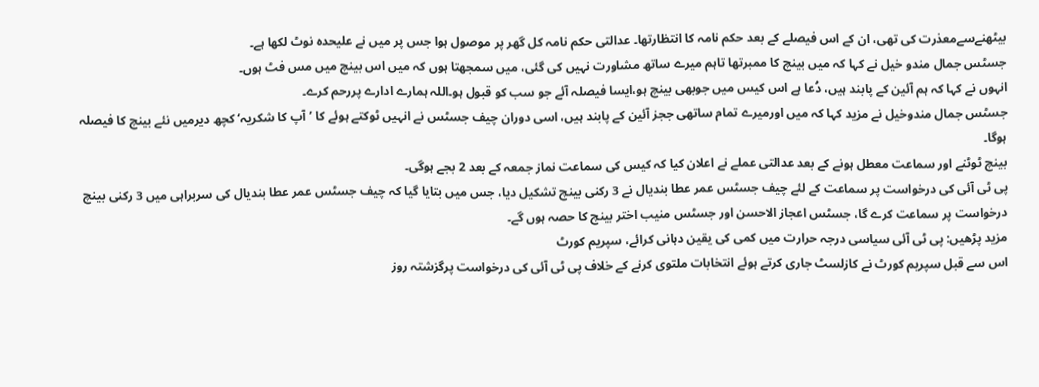بیٹھنےسےمعذرت کی تھی، ان کے اس فیصلے کے بعد حکم نامہ کا انتظارتھا۔ عدالتی حکم نامہ کل گھر پر موصول ہوا جس پر میں نے علیحدہ نوٹ لکھا ہے۔
جسٹس جمال مندو خیل نے کہا کہ میں بینچ کا ممبرتھا تاہم میرے ساتھ مشاورت نہیں کی گئی، میں سمجھتا ہوں کہ میں اس بینچ میں مس فٹ ہوں۔
انہوں نے کہا کہ ہم آئین کے پابند ہیں، دُعا ہے اس کیس میں جوبھی بینچ ہو،ایسا فیصلہ آئے جو سب کو قبول ہو۔اللہ ہمارے ادارے پررحم کرے۔
جسٹس جمال مندوخیل نے مزید کہا کہ میں اورمیرے تمام ساتھی ججز آئین کے پابند ہیں، اسی دوران چیف جسٹس نے انہیں ٹوکتے ہوئے کا ’آپ کا شکریہ‘ کچھ دیرمیں نئے بینچ کا فیصلہ ہوگا۔
بینچ ٹوٹنے اور سماعت معطل ہونے کے بعد عدالتی عملے نے اعلان کیا کہ کیس کی سماعت نماز جمعہ کے بعد 2 بجے ہوگی۔
پی ٹی آئی کی درخواست پر سماعت کے لئے چیف جسٹس عمر عطا بندیال نے 3 رکنی بینچ تشکیل دیا، جس میں بتایا گیا کہ چیف جسٹس عمر عطا بندیال کی سربراہی میں 3 رکنی بینچ درخواست پر سماعت کرے گا، جسٹس اعجاز الاحسن اور جسٹس منیب اختر بینچ کا حصہ ہوں گے۔
مزید پڑھیں: پی ٹی آئی سیاسی درجہ حرارت میں کمی کی یقین دہانی کرائے، سپریم کورٹ
اس سے قبل سپریم کورٹ نے کازلسٹ جاری کرتے ہوئے انتخابات ملتوی کرنے کے خلاف پی ٹی آئی کی درخواست پرگزشتہ روز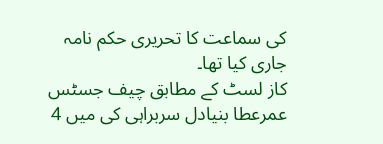کی سماعت کا تحریری حکم نامہ جاری کیا تھا۔
کاز لسٹ کے مطابق چیف جسٹس عمرعطا بنیادل سربراہی کی میں 4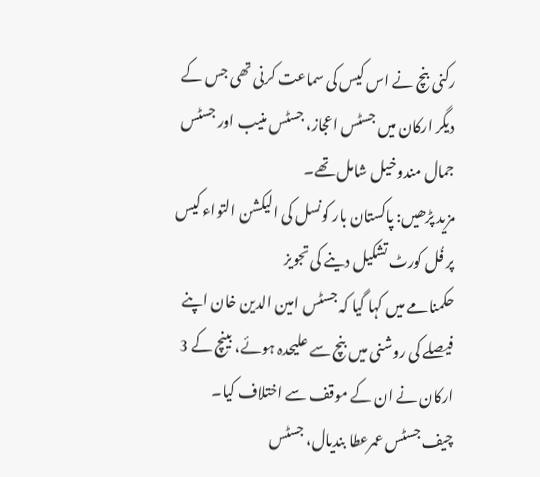رکنی بنچ نے اس کیس کی سماعت کرنی تھی جس کے دیگر ارکان میں جسٹس اعجاز، جسٹس منیب اور جسٹس جمال مندوخیل شامل تھے۔
مزید پڑھیں: پاکستان بار کونسل کی الیکشن التواء کیس پر فُل کورٹ تشکیل دینے کی تجویز
حکمنامے میں کہا گیا کہ جسٹس امین الدین خان اپنے فیصلے کی روشنی میں بنچ سے علیحدہ ہوئے، بینچ کے 3 ارکان نے ان کے موقف سے اختلاف کیا۔
چیف جسٹس عمرعطا بندیال، جسٹس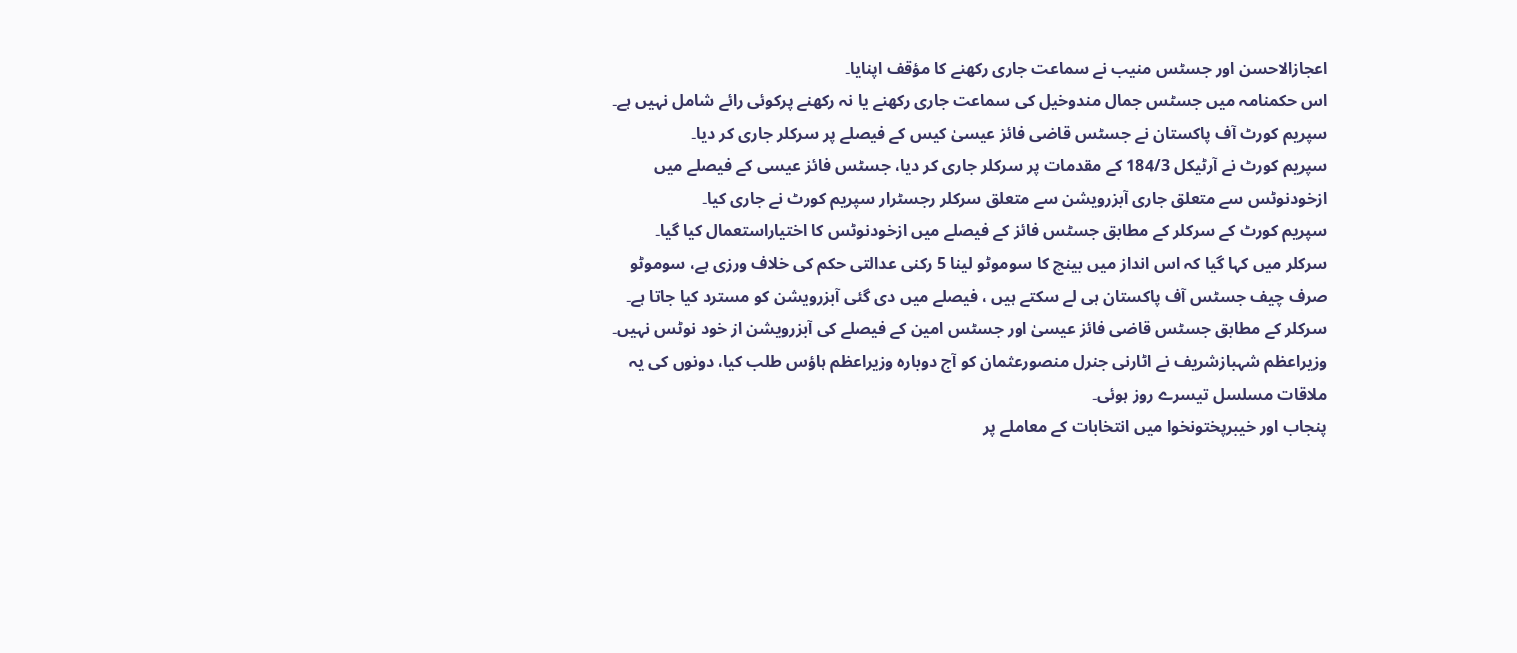اعجازالاحسن اور جسٹس منیب نے سماعت جاری رکھنے کا مؤقف اپنایا۔
اس حکمنامہ میں جسٹس جمال مندوخیل کی سماعت جاری رکھنے یا نہ رکھنے پرکوئی رائے شامل نہیں ہے۔
سپریم کورٹ آف پاکستان نے جسٹس قاضی فائز عیسیٰ کیس کے فیصلے پر سرکلر جاری کر دیا۔
سپریم کورٹ نے آرٹیکل 184/3 کے مقدمات پر سرکلر جاری کر دیا، جسٹس فائز عیسی کے فیصلے میں ازخودنوٹس سے متعلق جاری آبزرویشن سے متعلق سرکلر رجسٹرار سپریم کورٹ نے جاری کیا۔
سپریم کورٹ کے سرکلر کے مطابق جسٹس فائز کے فیصلے میں ازخودنوٹس کا اختیاراستعمال کیا گیا۔
سرکلر میں کہا گیا کہ اس انداز میں بینچ کا سوموٹو لینا 5 رکنی عدالتی حکم کی خلاف ورزی ہے، سوموٹو صرف چیف جسٹس آف پاکستان ہی لے سکتے ہیں ، فیصلے میں دی گئی آبزرویشن کو مسترد کیا جاتا ہے۔
سرکلر کے مطابق جسٹس قاضی فائز عیسیٰ اور جسٹس امین کے فیصلے کی آبزرویشن از خود نوٹس نہیں۔
وزیراعظم شہبازشریف نے اٹارنی جنرل منصورعثمان کو آج دوبارہ وزیراعظم ہاؤس طلب کیا، دونوں کی یہ ملاقات مسلسل تیسرے روز ہوئی۔
پنجاب اور خیبرپختونخوا میں انتخابات کے معاملے پر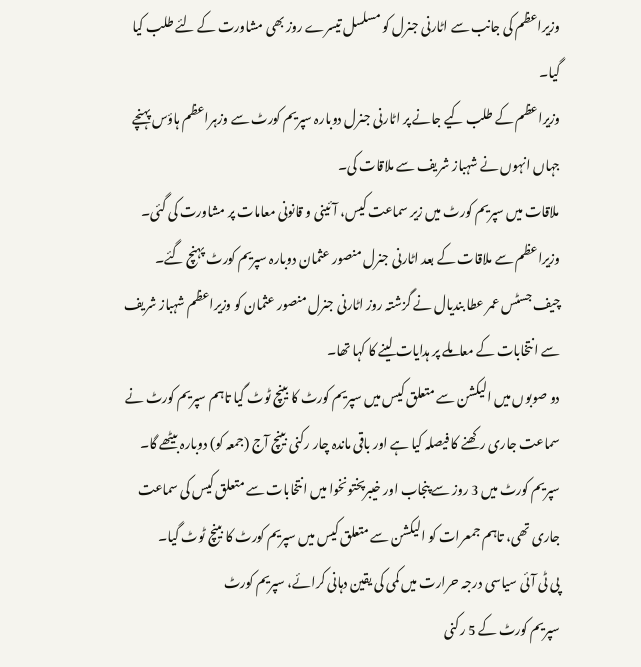وزیراعظم کی جانب سے اٹارنی جنرل کو مسلسل تیسرے روز بھی مشاورت کے لئے طلب کیا گیا۔
وزیراعظم کے طلب کیے جانے پر اٹارنی جنرل دوبارہ سپریم کورٹ سے وزہراعظم ہاؤس پہنچے جہاں انہوں نے شہباز شریف سے ملاقات کی۔
ملاقات میں سپریم کورٹ میں زیر سماعت کیس، آئینی و قانونی معامات پر مشاورت کی گئی۔
وزیراعظم سے ملاقات کے بعد اٹارنی جنرل منصور عثمان دوبارہ سپریم کورٹ پہنچ گئے۔
چیف جسٹس عمر عطا بندیال نے گزشتہ روز اٹارنی جنرل منصور عثمان کو وزیراعظم شہباز شریف سے انتخابات کے معاملے پر ہدایات لینے کا کہا تھا۔
دو صوبوں میں الیکشن سے متعلق کیس میں سپریم کورٹ کا بینچ ٹوٹ گیا تاہم سپریم کورٹ نے سماعت جاری رکھنے کا فیصلہ کیا ہے اور باقی ماندہ چار رکنی بینچ آج (جمعہ کو) دوبارہ بیٹھے گا۔
سپریم کورٹ میں 3 روز سے پنجاب اور خیبرپختونخوا میں انتخابات سے متعلق کیس کی سماعت جاری تھی، تاہم جمعرات کو الیکشن سے متعلق کیس میں سپریم کورٹ کا بینچ ٹوٹ گیا۔
پی ٹی آئی سیاسی درجہ حرارت میں کمی کی یقین دہانی کرائے، سپریم کورٹ
سپریم کورٹ کے 5 رکنی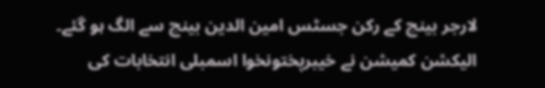لارجر بینچ کے رکن جسٹس امین الدین بینچ سے الگ ہو گئے۔
الیکشن کمیشن نے خیبرپختونخوا اسمبلی انتخابات کی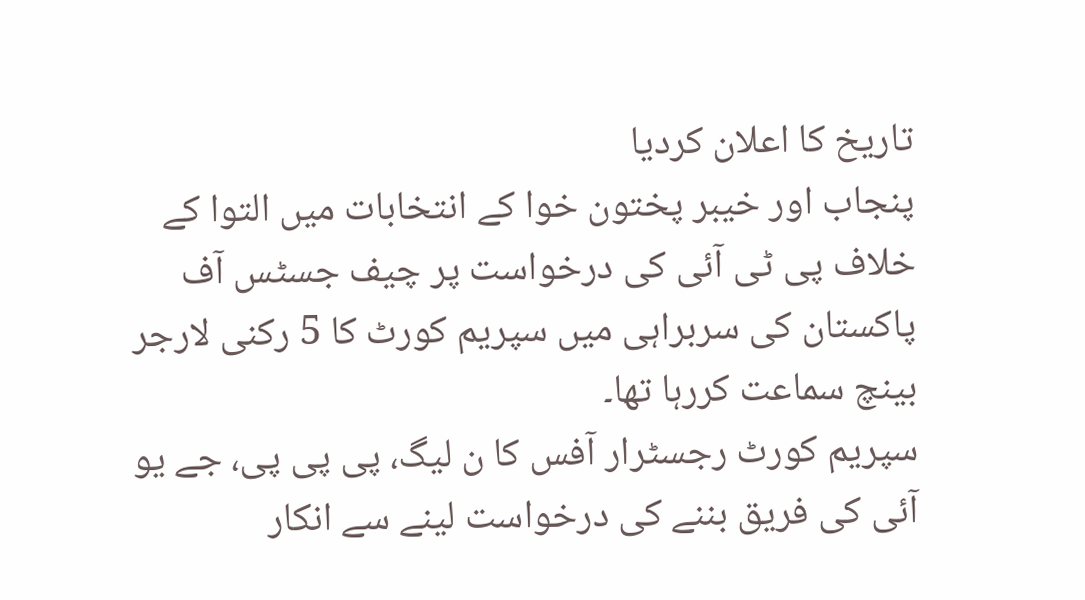تاریخ کا اعلان کردیا
پنجاب اور خیبر پختون خوا کے انتخابات میں التوا کے خلاف پی ٹی آئی کی درخواست پر چیف جسٹس آف پاکستان کی سربراہی میں سپریم کورٹ کا 5 رکنی لارجر بینچ سماعت کررہا تھا۔
سپریم کورٹ رجسٹرار آفس کا ن لیگ، پی پی پی، جے یو آئی کی فریق بننے کی درخواست لینے سے انکار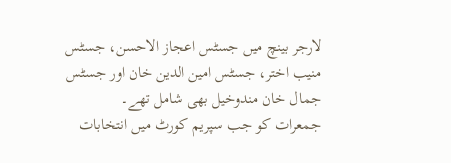لارجر بینچ میں جسٹس اعجاز الاحسن، جسٹس منیب اختر، جسٹس امین الدین خان اور جسٹس جمال خان مندوخیل بھی شامل تھے۔
جمعرات کو جب سپریم کورٹ میں انتخابات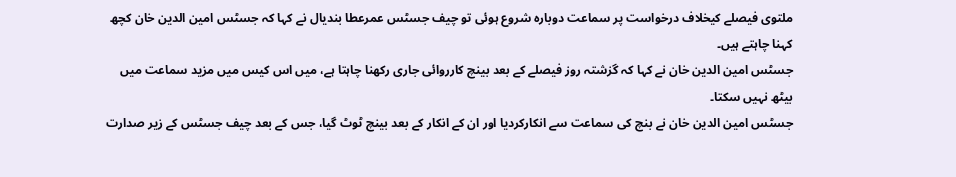ملتوی فیصلے کیخلاف درخواست پر سماعت دوبارہ شروع ہوئی تو چیف جسٹس عمرعطا بندیال نے کہا کہ جسٹس امین الدین خان کچھ کہنا چاہتے ہیں۔
جسٹس امین الدین خان نے کہا کہ گزشتہ روز فیصلے کے بعد بینچ کارروائی جاری رکھنا چاہتا ہے، میں اس کیس میں مزید سماعت میں بیٹھ نہیں سکتا۔
جسٹس امین الدین خان نے بنچ کی سماعت سے انکارکردیا اور ان کے انکار کے بعد بینچ ٹوٹ گیا، جس کے بعد چیف جسٹس کے زیر صدارت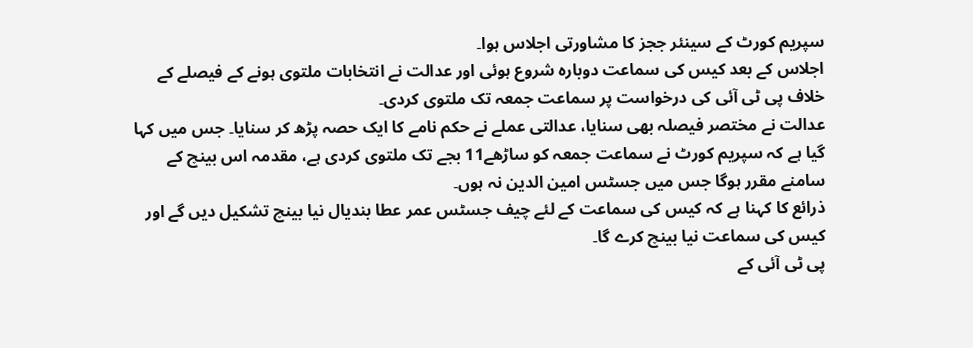سپریم کورٹ کے سینئر ججز کا مشاورتی اجلاس ہوا۔
اجلاس کے بعد کیس کی سماعت دوبارہ شروع ہوئی اور عدالت نے انتخابات ملتوی ہونے کے فیصلے کے خلاف پی ٹی آئی کی درخواست پر سماعت جمعہ تک ملتوی کردی۔
عدالت نے مختصر فیصلہ بھی سنایا، عدالتی عملے نے حکم نامے کا ایک حصہ پڑھ کر سنایا۔ جس میں کہا گیا ہے کہ سپریم کورٹ نے سماعت جمعہ کو ساڑھے11 بجے تک ملتوی کردی ہے، مقدمہ اس بینچ کے سامنے مقرر ہوگا جس میں جسٹس امین الدین نہ ہوں۔
ذرائع کا کہنا ہے کہ کیس کی سماعت کے لئے چیف جسٹس عمر عطا بندیال نیا بینچ تشکیل دیں گے اور کیس کی سماعت نیا بینچ کرے گا۔
پی ٹی آئی کے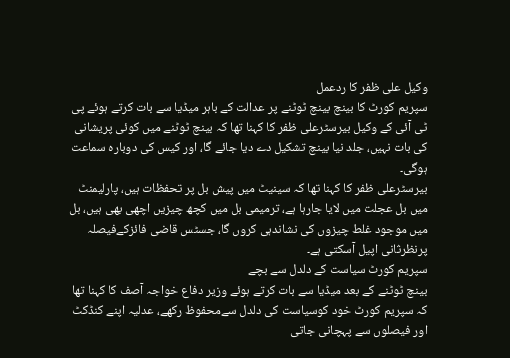وکیل علی ظفر کا ردعمل
سپریم کورٹ کا بینچ بینچ ٹوٹنے پر عدالت کے باہر میڈیا سے بات کرتے ہوئے پی ٹی آئی کے وکیل بیرسٹرعلی ظفر کا کہنا تھا کہ بینچ ٹوٹنے میں کوئی پریشانی کی بات نہیں، جلد نیا بینچ تشکیل دے دیا جائے گا، اور کیس کی دوبارہ سماعت ہوگی۔
بیرسٹرعلی ظفر کا کہنا تھا کہ سینیٹ میں پیش بل پر تحفظات ہیں، پارلیمنٹ میں بل عجلت میں لایا جارہا ہے، ترمیمی بل میں کچھ چیزیں اچھی بھی ہیں، بل میں موجود غلط چیزوں کی نشاندہی کروں گا، جسٹس قاضی فائزکےفیصلہ پرنظرثانی اپیل آسکتی ہے۔
سپریم کورٹ سیاست کے دلدل سے بچے
بینچ ٹوٹنے کے بعد میڈیا سے بات کرتے ہوئے وزیر دفاع خواجہ آصف کا کہنا تھا کہ سپریم کورٹ خود کوسیاست کی دلدل سےمحفوظ رکھے، عدلیہ اپنے کنڈکٹ اور فیصلوں سے پہچانی جاتی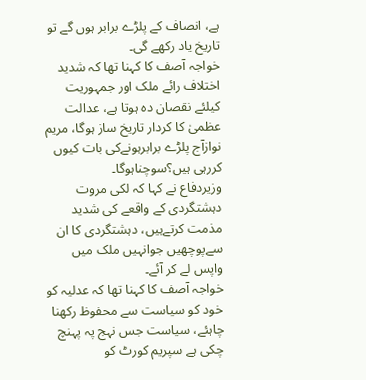ہے، انصاف کے پلڑے برابر ہوں گے تو تاریخ یاد رکھے گی۔
خواجہ آصف کا کہنا تھا کہ شدید اختلاف رائے ملک اور جمہوریت کیلئے نقصان دہ ہوتا ہے، عدالت عظمیٰ کا کردار تاریخ ساز ہوگا، مریم نوازآج پلڑے برابرہونےکی بات کیوں کررہی ہیں؟سوچناہوگا۔
وزیردفاع نے کہا کہ لکی مروت دہشتگردی کے واقعے کی شدید مذمت کرتےہیں، دہشتگردی کا ان سےپوچھیں جوانہیں ملک میں واپس لے کر آئے۔
خواجہ آصف کا کہنا تھا کہ عدلیہ کو خود کو سیاست سے محفوظ رکھنا چاہئے، سیاست جس نہج پہ پہنچ چکی ہے سپریم کورٹ کو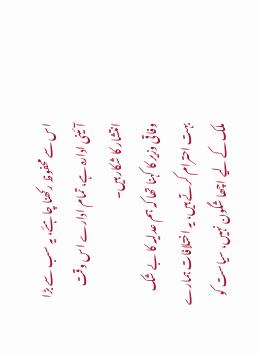اس سے محفوظ رکھنا چاہئے، یہ سب سے بڑا آئینی ادارہ ہے، تمام ادارے اس وقت انتشار کا شکار ہیں۔
وفاقی وزیر کا کہنا تھا کہ ہم عدلیہ کا بے شک بہت احترام کرتے ہیں، یہ اختلافات ہمارے ملک کے لیے اچھا شگون نہیں، سیاست کو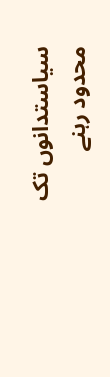سیاستدانوں تک محدود رہنے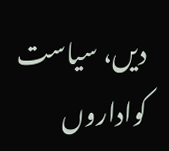دیں، سیاست کواداروں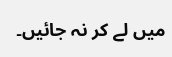میں لے کر نہ جائیں۔